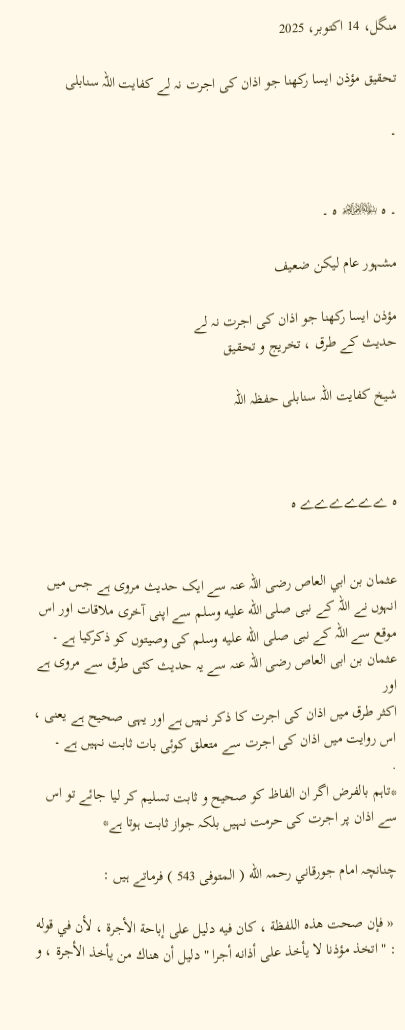منگل، 14 اکتوبر، 2025

تحقیق مؤذن ایسا رکھنا جو اذان کی اجرت نہ لے کفایت اللہ سنابلی

۔


۔ ہ ﷽ ہ ۔

مشہور عام لیکن ضعیف

مؤذن ایسا رکھنا جو اذان کی اجرت نہ لے
حدیث کے طرق ، تخریج و تحقیق

شیخ کفایت اللہ سنابلی حفظہ اللہ



ہ ےےےےےے ہ


عثمان بن ابي العاص رضی اللہ عنہ سے ایک حدیث مروی ہے جس میں انہوں نے اللہ کے نبی صلى الله عليه وسلم سے اپنی آخری ملاقات اور اس موقع سے اللہ کے نبی صلى الله عليه وسلم کی وصیتوں کو ذکرکیا ہے ۔
عثمان بن ابی العاص رضی اللہ عنہ سے یہ حدیث کئی طرق سے مروی ہے اور
اکثر طرق میں اذان کی اجرت کا ذکر نہیں ہے اور یہی صحیح ہے یعنی ،
اس روایت میں اذان کی اجرت سے متعلق کوئی بات ثابت نہیں ہے ۔
.
*تاہم بالفرض اگر ان الفاظ کو صحیح و ثابت تسلیم کر لیا جائے تو اس سے اذان پر اجرت کی حرمت نہیں بلکہ جواز ثابت ہوتا ہے*

چنانچہ امام جورقاني رحمہ الله ( المتوفى 543 ) فرماتے ہیں :

 « فإن صحت هذه اللفظة ، كان فيه دليل على إباحة الأجرة ، لأن في قوله : " اتخذ مؤذنا لا يأخذ على أذانه أجرا " دليل أن هناك من يأخذ الأجرة ، و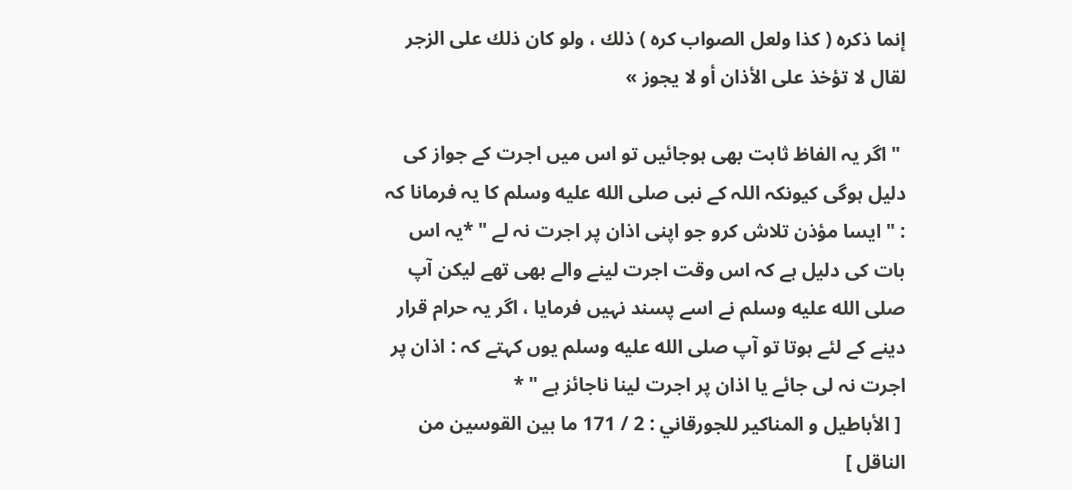إنما ذكره ( كذا ولعل الصواب كره ) ذلك ، ولو كان ذلك على الزجر لقال لا تؤخذ على الأذان أو لا يجوز »

 " اگر یہ الفاظ ثابت بھی ہوجائیں تو اس میں اجرت کے جواز کی دلیل ہوگی کیونکہ اللہ کے نبی صلى الله عليه وسلم کا یہ فرمانا کہ : " ایسا مؤذن تلاش کرو جو اپنی اذان پر اجرت نہ لے " *یہ اس بات کی دلیل ہے کہ اس وقت اجرت لینے والے بھی تھے لیکن آپ صلى الله عليه وسلم نے اسے پسند نہیں فرمایا ، اگر یہ حرام قرار دینے کے لئے ہوتا تو آپ صلى الله عليه وسلم یوں کہتے کہ : اذان پر اجرت نہ لی جائے یا اذان پر اجرت لینا ناجائز ہے " *
 [ الأباطيل و المناكير للجورقاني : 2 / 171 ما بين القوسين من الناقل ]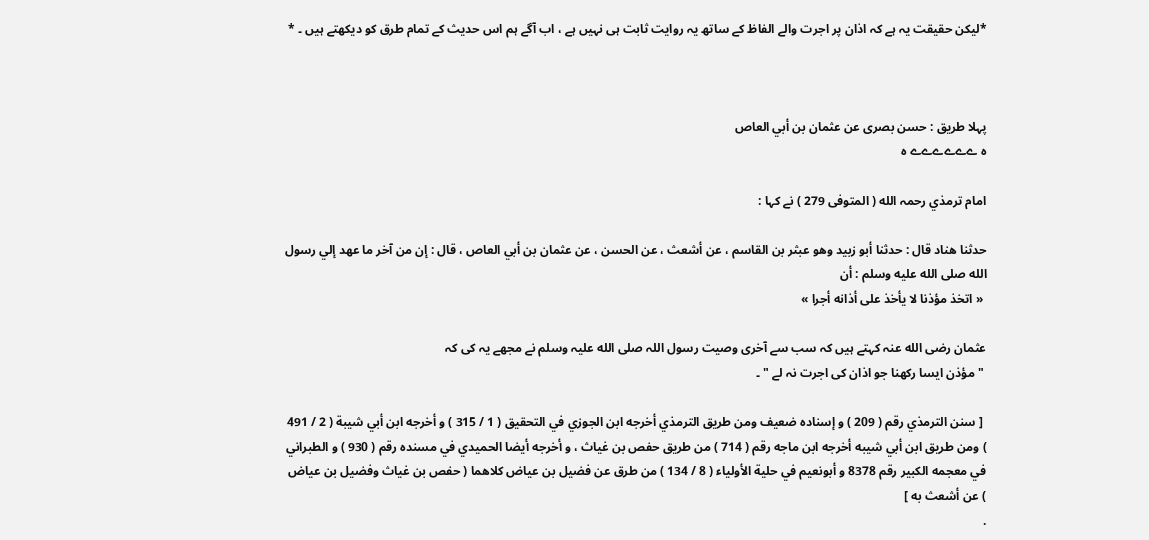*لیکن حقیقت یہ ہے کہ اذان پر اجرت والے الفاظ کے ساتھ یہ روایت ثابت ہی نہیں ہے ، اب آگے ہم اس حدیث کے تمام طرق کو دیکھتے ہیں ۔ *



پہلا طریق : حسن بصری عن عثمان بن أبي العاص
ہ ےےےےےے ہ

امام ترمذي رحمہ الله ( المتوفى 279 ) نے کہا :

حدثنا هناد قال : حدثنا أبو زبيد وهو عبثر بن القاسم ، عن أشعث ، عن الحسن ، عن عثمان بن أبي العاص ، قال : إن من آخر ما عهد إلي رسول الله صلى الله عليه وسلم : أن
 « اتخذ مؤذنا لا يأخذ على أذانه أجرا »

عثمان رضی الله عنہ کہتے ہیں کہ سب سے آخری وصیت رسول اللہ صلی الله علیہ وسلم نے مجھے یہ کی کہ
 " مؤذن ایسا رکھنا جو اذان کی اجرت نہ لے " ۔

 [ سنن الترمذي رقم ( 209 ) و إسناده ضعيف ومن طريق الترمذي أخرجه ابن الجوزي في التحقيق ( 1 / 315 ) و أخرجه ابن أبي شيبة ( 2 / 491 ) ومن طريق ابن أبي شيبه أخرجه ابن ماجه رقم ( 714 ) من طريق حفص بن غياث ، و أخرجه أيضا الحميدي في مسنده رقم ( 930 ) و الطبراني في معجمه الكبير رقم 8378 و أبونعيم في حلية الأولياء ( 8 / 134 ) من طرق عن فضيل بن عياض كلاهما ( حفص بن غياث وفضيل بن عياض ) عن أشعث به ]
.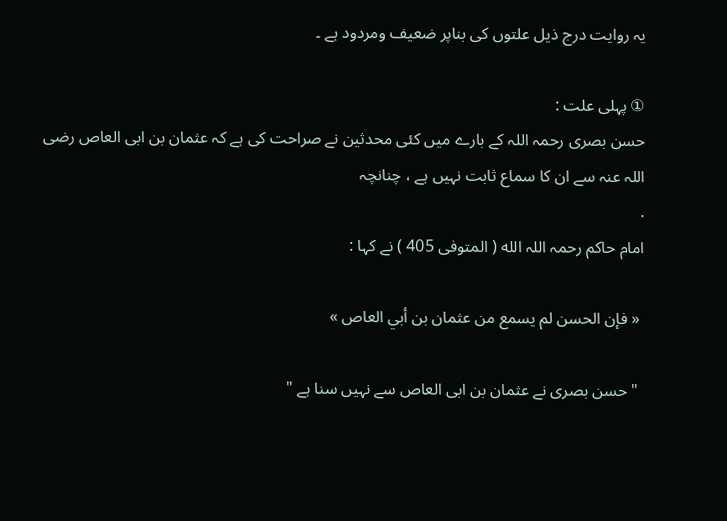یہ روایت درج ذیل علتوں کی بناپر ضعیف ومردود ہے ۔

① پہلی علت :
حسن بصری رحمہ اللہ کے بارے میں کئی محدثین نے صراحت کی ہے کہ عثمان بن ابی العاص رضی اللہ عنہ سے ان کا سماع ثابت نہیں ہے ، چنانچہ
.
امام حاكم رحمہ اللہ الله ( المتوفى 405 ) نے کہا :

 « فإن الحسن لم يسمع من عثمان بن أبي العاص »

 " حسن بصری نے عثمان بن ابی العاص سے نہیں سنا ہے "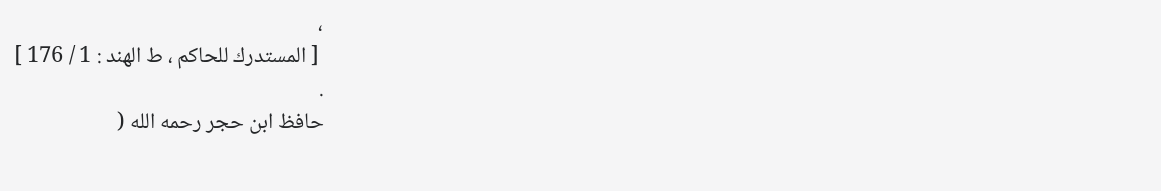،
 [ المستدرك للحاكم ، ط الهند : 1 / 176 ]
.
حافظ ابن حجر رحمه الله (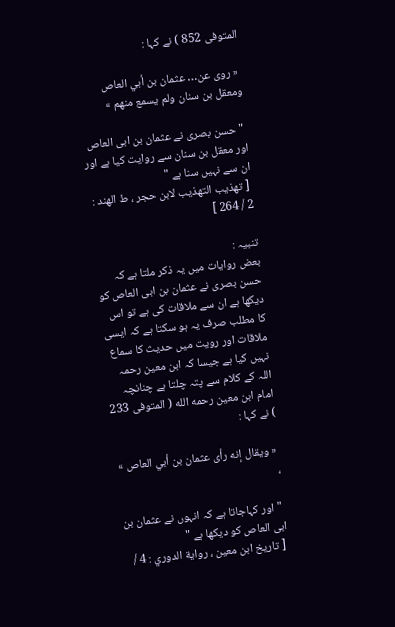المتوفى 852 ) نے کہا :

 « روى عن… عثمان بن أبي العاص ومعقل بن سنان ولم يسمع منهم »

 " حسن بصری نے عثمان بن ابی العاص اور معقل بن سنان سے روایت کیا ہے اور ان سے نہیں سنا ہے "
 [ تهذيب التهذيب لابن حجر ، ط الهند : 2 / 264 ]

تنبیہ :
بعض روایات میں یہ ذکر ملتا ہے کہ حسن بصری نے عثمان بن ابی العاص کو دیکھا ہے ان سے ملاقات کی ہے تو اس کا مطلب صرف یہ ہو سکتا ہے کہ ایسی ملاقات اور رویت میں حدیث کا سماع نہیں کیا ہے جیسا کہ ابن معین رحمہ اللہ کے کلام سے پتہ چلتا ہے چنانچہ امام ابن معين رحمه الله ( المتوفى 233 ) نے کہا :

 « ويقال إنه رأى عثمان بن أبي العاص » ،

 " اور کہاجاتا ہے کہ انہوں نے عثمان بن ابی العاص کو دیکھا ہے "
 [ تاريخ ابن معين ، رواية الدوري : 4 /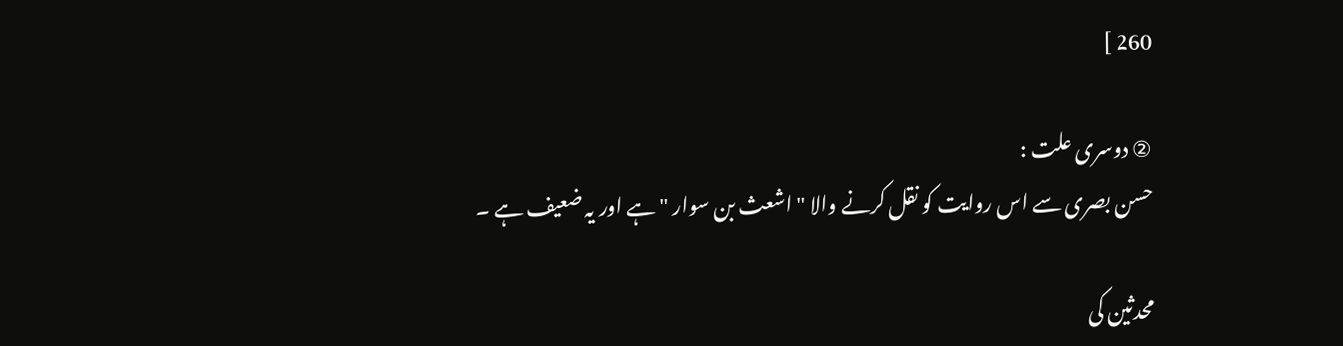260 ]

② دوسری علت :
حسن بصری سے اس روایت کو نقل کرنے والا " اشعث بن سوار " ہے اور یہ ضعیف ہے ۔

محدثین کی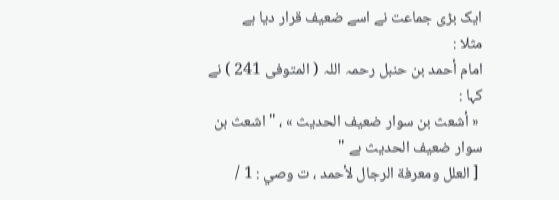ایک بڑی جماعت نے اسے ضعیف قرار دیا ہے
مثلا :
امام أحمد بن حنبل رحمہ اللہ ( المتوفى 241 ) نے کہا :
 « أشعث بن سوار ضعيف الحديث » ، " اشعث بن سوار ضعیف الحدیث ہے "
 [ العلل ومعرفة الرجال لأحمد ، ت وصي : 1 /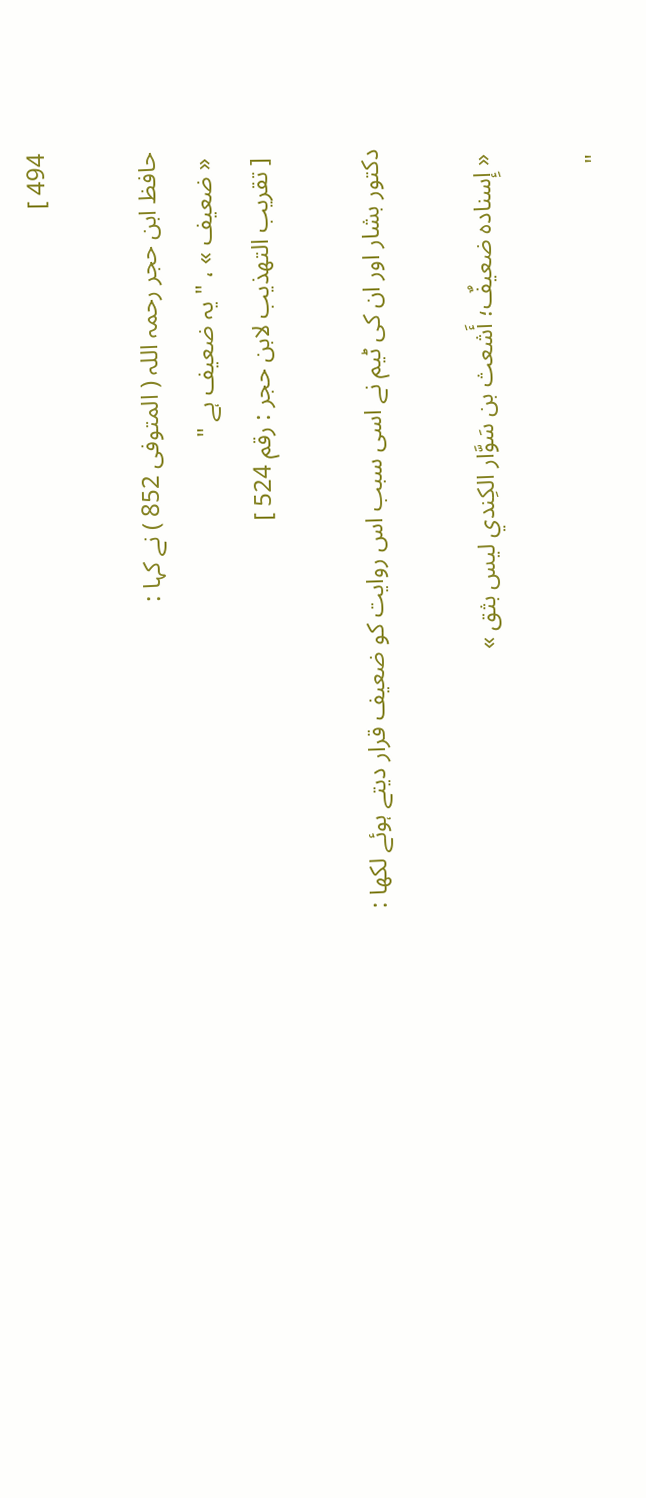494 ]

حافظ ابن حجر رحمہ اللہ ( المتوفى 852 ) نے کہا :
 « ضعيف » ، " یہ ضعیف ہے "
 [ تقريب التهذيب لابن حجر : رقم 524 ]

دکتور بشار اور ان کی ٹیم نے اسی سبب اس روایت کو ضعیف قرار دیتے ہوئے لکھا :

 « إِسناده ضعيفٌ؛ أَشعث بن سَوَّار الكِندي ليس بثق »

 "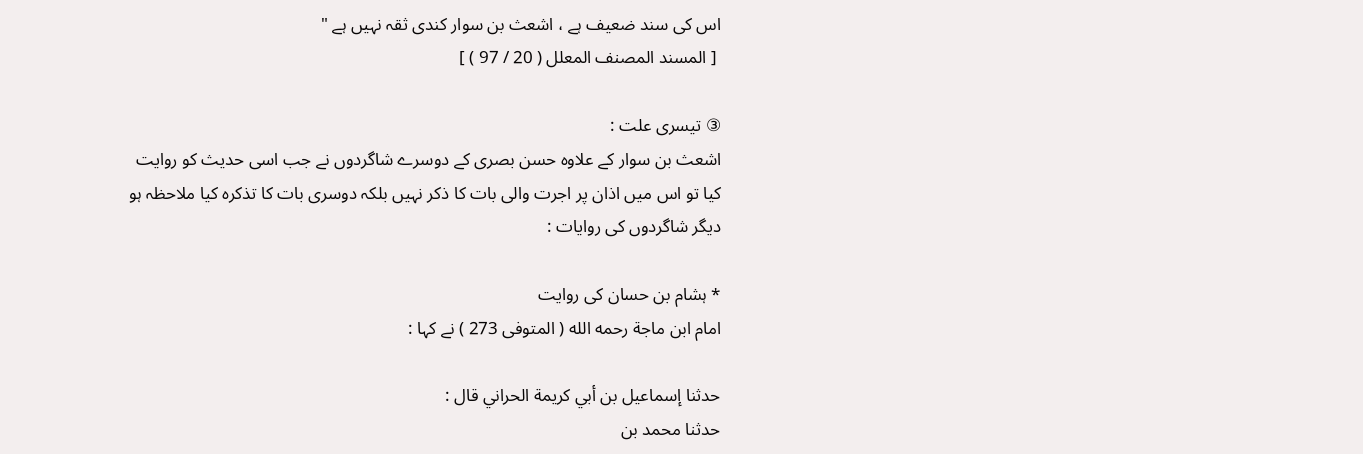اس کی سند ضعیف ہے ، اشعث بن سوار کندی ثقہ نہیں ہے "
 [ المسند المصنف المعلل ( 20 / 97 ) ]

③ تیسری علت :
اشعث بن سوار کے علاوہ حسن بصری کے دوسرے شاگردوں نے جب اسی حدیث کو روایت کیا تو اس میں اذان پر اجرت والی بات کا ذکر نہیں بلکہ دوسری بات کا تذکرہ کیا ملاحظہ ہو دیگر شاگردوں کی روایات :

* ہشام بن حسان کی روایت
امام ابن ماجة رحمه الله ( المتوفى 273 ) نے کہا :

حدثنا إسماعيل بن أبي كريمة الحراني قال :
حدثنا محمد بن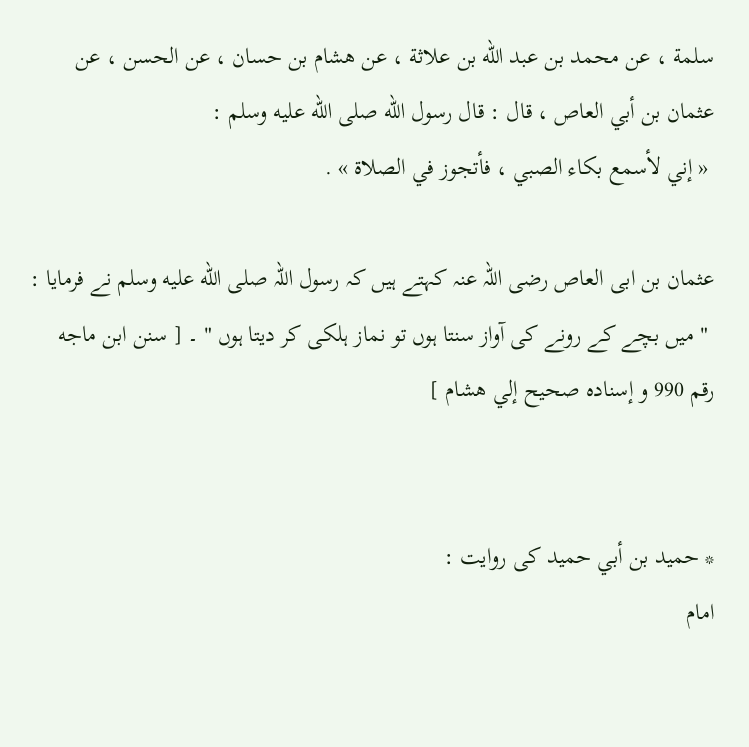سلمة ، عن محمد بن عبد الله بن علاثة ، عن هشام بن حسان ، عن الحسن ، عن عثمان بن أبي العاص ، قال : قال رسول الله صلى الله عليه وسلم :
 « إني لأسمع بكاء الصبي ، فأتجوز في الصلاة » .

عثمان بن ابی العاص رضی اللہ عنہ کہتے ہیں کہ رسول اللہ صلى الله عليه وسلم نے فرمایا :
 " میں بچے کے رونے کی آواز سنتا ہوں تو نماز ہلکی کر دیتا ہوں " ۔ [ سنن ابن ماجه رقم 990 و إسناده صحيح إلي هشام ]


* حميد بن أبي حميد کی روایت :
امام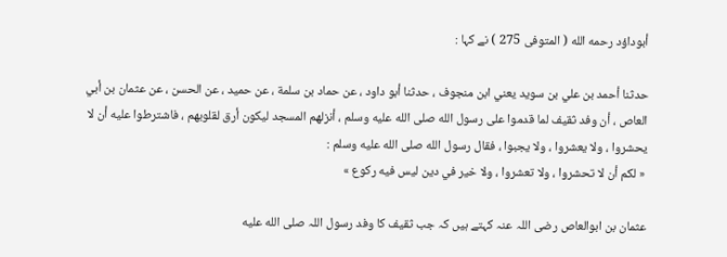أبوداؤد رحمه الله ( المتوفى 275 ) نے کہا :

حدثنا أحمد بن علي بن سويد يعني ابن منجوف ، حدثنا أبو داود ، عن حماد بن سلمة ، عن حميد ، عن الحسن ، عن عثمان بن أبي العاص ، أن وفد ثقيف لما قدموا على رسول الله صلى الله عليه وسلم ، أنزلهم المسجد ليكون أرق لقلوبهم ، فاشترطوا عليه أن لا يحشروا ، ولا يعشروا ، ولا يجبوا ، فقال رسول الله صلى الله عليه وسلم :
 « لكم أن لا تحشروا ، ولا تعشروا ، ولا خير في دين ليس فيه ركوع »

عثمان بن ابوالعاص رضی اللہ عنہ کہتے ہیں کہ جب ثقیف کا وفد رسول اللہ صلى الله عليه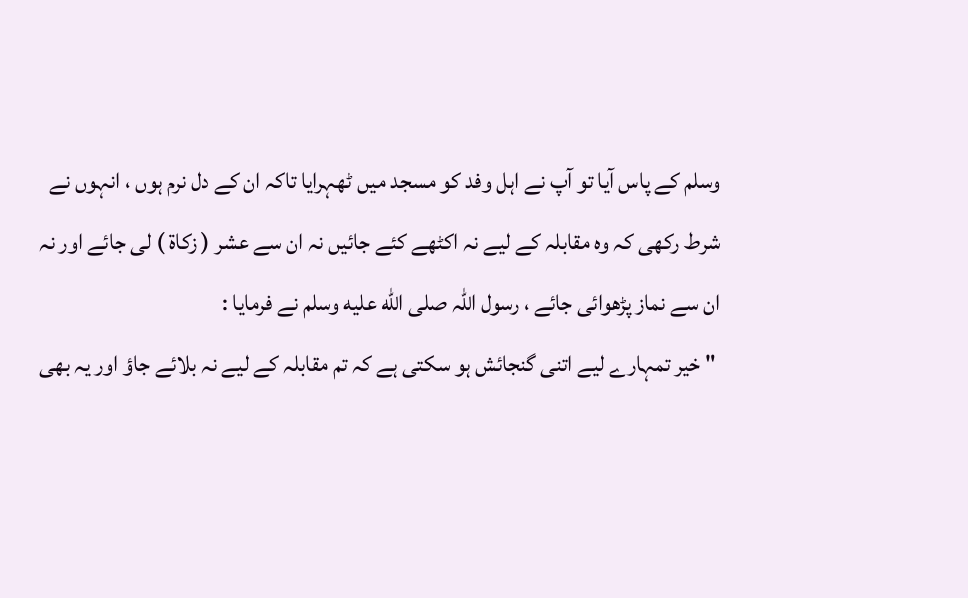وسلم کے پاس آیا تو آپ نے اہل وفد کو مسجد میں ٹھہرایا تاکہ ان کے دل نرم ہوں ، انہوں نے شرط رکھی کہ وہ مقابلہ کے لیے نہ اکٹھے کئے جائیں نہ ان سے عشر ( زکاۃ ) لی جائے اور نہ ان سے نماز پڑھوائی جائے ، رسول اللہ صلى الله عليه وسلم نے فرمایا :
 " خیر تمہارے لیے اتنی گنجائش ہو سکتی ہے کہ تم مقابلہ کے لیے نہ بلائے جاؤ اور یہ بھی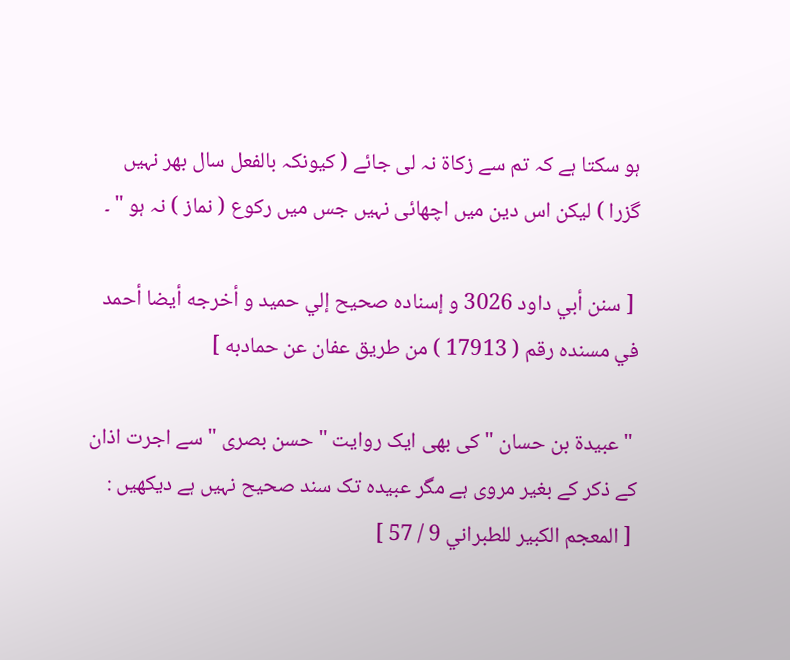ہو سکتا ہے کہ تم سے زکاۃ نہ لی جائے ( کیونکہ بالفعل سال بھر نہیں گزرا ) لیکن اس دین میں اچھائی نہیں جس میں رکوع ( نماز ) نہ ہو " ۔

 [ سنن أبي داود 3026 و إسناده صحيح إلي حميد و أخرجه أيضا أحمد في مسنده رقم ( 17913 ) من طريق عفان عن حمادبه ]

 " عبيدة بن حسان " کی بھی ایک روایت " حسن بصری " سے اجرت اذان کے ذکر کے بغیر مروی ہے مگر عبیدہ تک سند صحیح نہیں ہے دیکھیں :
 [ المعجم الكبير للطبراني 9 / 57 ]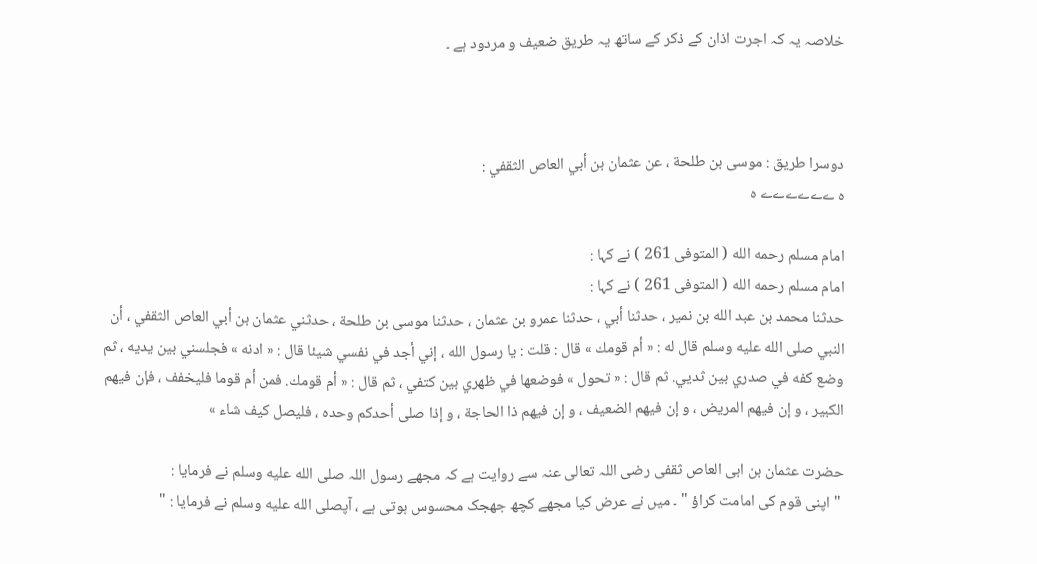خلاصہ یہ کہ اجرت اذان کے ذکر کے ساتھ یہ طریق ضعیف و مردود ہے ۔



دوسرا طريق : موسى بن طلحة ، عن عثمان بن أبي العاص الثقفي :
ہ ےےےےےے ہ

امام مسلم رحمه الله ( المتوفى 261 ) نے کہا :
امام مسلم رحمه الله ( المتوفى 261 ) نے کہا :
حدثنا محمد بن عبد الله بن نمير ، حدثنا أبي ، حدثنا عمرو بن عثمان ، حدثنا موسى بن طلحة ، حدثني عثمان بن أبي العاص الثقفي ، أن النبي صلى الله عليه وسلم قال له : « أم قومك » قال : قلت : يا رسول الله ، إني أجد في نفسي شيئا قال : « ادنه » فجلسني بين يديه ، ثم وضع كفه في صدري بين ثديي. ثم قال : « تحول » فوضعها في ظهري بين كتفي ، ثم قال : « أم قومك. فمن أم قوما فليخفف ، فإن فيهم الكبير ، و إن فيهم المريض ، و إن فيهم الضعيف ، و إن فيهم ذا الحاجة ، و إذا صلى أحدكم وحده ، فليصل كيف شاء »

حضرت عثمان بن ابی العاص ثقفی رضی اللہ تعالی عنہ سے روایت ہے کہ مجھے رسول اللہ صلى الله عليه وسلم نے فرمایا :
 " اپنی قوم کی امامت کراؤ " ۔ میں نے عرض کیا مجھے کچھ جھجک محسوس ہوتی ہے ، آپصلى الله عليه وسلم نے فرمایا : "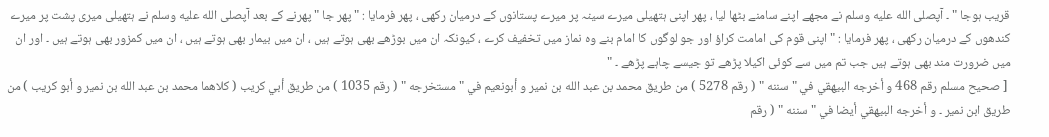قریب ہوجا " ۔ آپصلى الله عليه وسلم نے مجھے اپنے سامنے بٹھا لیا ، پھر اپنی ہتھیلی میرے سینہ پر میرے پستانوں کے درمیان رکھی ، پھر فرمایا : " پھر جا " پھرنے کے بعد آپصلى الله عليه وسلم نے ہتھیلی میری پشت پر میرے کندھوں کے درمیان رکھی ، پھر فرمایا : " اپنی قوم کی امامت کراؤ اور جو لوگوں کا امام بنے وہ نماز میں تخفیف کرے ، کیونکہ ان میں بوڑھے بھی ہوتے ہیں ، ان میں بیمار بھی ہوتے ہیں ، ان میں کمزور بھی ہوتے ہیں ۔ اور ان میں ضرورت مند بھی ہوتے ہیں جب تم میں سے کوئی اکیلا پڑھے تو جیسے چاہے پڑھے ۔ "
 [ صحيح مسلم رقم 468 و أخرجه البيهقي في " سننه " ( رقم 5278 ) من طريق محمد بن عبد الله بن نمير و أبونعيم في " مستخرجه " ( رقم 1035 ) من طريق أبي كريب ( كلاهما محمد بن عبد الله بن نمير و أبو كريب ) من طريق ابن نمير ۔ و أخرجه البيهقي أيضا في " سننه " ( رقم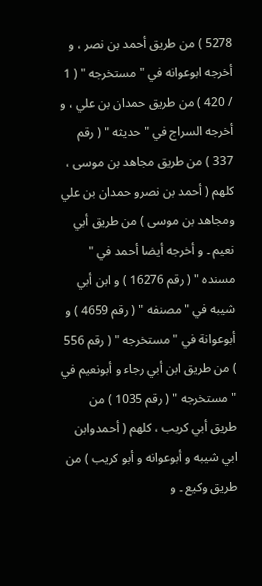5278 ) من طريق أحمد بن نصر ، و أخرجه ابوعوانه في " مستخرجه " ( 1 / 420 ) من طريق حمدان بن علي ، و أخرجه السراج في " حديثه " ( رقم 337 ) من طريق مجاهد بن موسى ، كلهم ( أحمد بن نصرو حمدان بن علي ومجاهد بن موسى ) من طريق أبي نعيم ۔ و أخرجه أيضا أحمد في " مسنده " ( رقم 16276 ) و ابن أبي شيبه في " مصنفه " ( رقم 4659 ) و أبوعوانة في " مستخرجه " ( رقم 556 ) من طريق ابن أبي رجاء و أبونعيم في " مستخرجه " ( رقم 1035 ) من طريق أبي كريب ، كلهم ( أحمدوابن ابي شيبه و أبوعوانه و أبو كريب ) من طريق وكيع ۔ و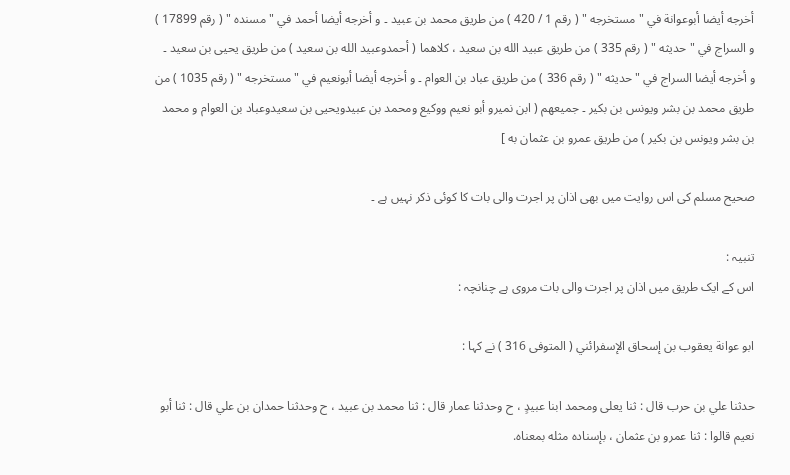أخرجه أيضا أبوعوانة في " مستخرجه " ( رقم 1 / 420 ) من طريق محمد بن عبيد ۔ و أخرجه أيضا أحمد في " مسنده " ( رقم 17899 ) و السراج في " حديثه " ( رقم 335 ) من طريق عبيد الله بن سعيد ، كلاهما ( أحمدوعبيد الله بن سعيد ) من طريق يحيى بن سعيد ۔ و أخرجه أيضا السراج في " حديثه " ( رقم 336 ) من طريق عباد بن العوام ۔ و أخرجه أيضا أبونعيم في " مستخرجه " ( رقم 1035 ) من طريق محمد بن بشر ويونس بن بكير ۔ جميعهم ( ابن نميرو أبو نعيم ووكيع ومحمد بن عبيدويحيى بن سعيدوعباد بن العوام و محمد بن بشر ويونس بن بكير ) من طريق عمرو بن عثمان به ]

صحیح مسلم کی اس روایت میں بھی اذان پر اجرت والی بات کا کوئی ذکر نہیں ہے ۔

تنبیہ :
اس کے ایک طریق میں اذان پر اجرت والی بات مروی ہے چنانچہ :

ابو عوانة يعقوب بن إسحاق الإسفرائني ( المتوفی 316 ) نے کہا :

حدثنا علي بن حرب قال : ثنا يعلى ومحمد ابنا عبيدٍ ، ح وحدثنا عمار قال : ثنا محمد بن عبيد ، ح وحدثنا حمدان بن علي قال : ثنا أبو نعيم قالوا : ثنا عمرو بن عثمان ، بإسناده مثله بمعناه.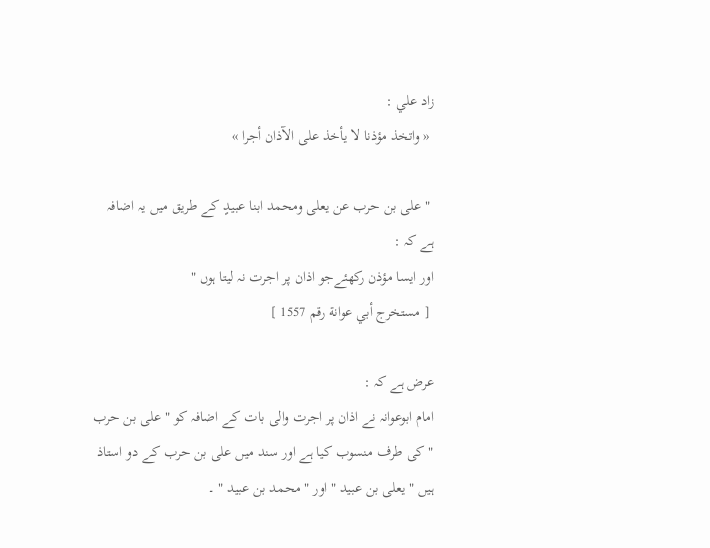زاد علي :
 « واتخذ مؤذنا لا يأخذ على الآذان أجرا »

 " علی بن حرب عن يعلى ومحمد ابنا عبيدٍ کے طریق میں یہ اضافہ ہے کہ :
اور ایسا مؤذن رکھئےجو اذان پر اجرت نہ لیتا ہوں "
 [ مستخرج أبي عوانة رقم 1557 ]

عرض ہے کہ :
امام ابوعوانہ نے اذان پر اجرت والی بات کے اضافہ کو " علی بن حرب " کی طرف منسوب کیا ہے اور سند میں علی بن حرب کے دو استاذ ہیں " یعلی بن عبید " اور " محمد بن عبید " ۔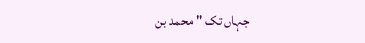جہاں تک " محمد بن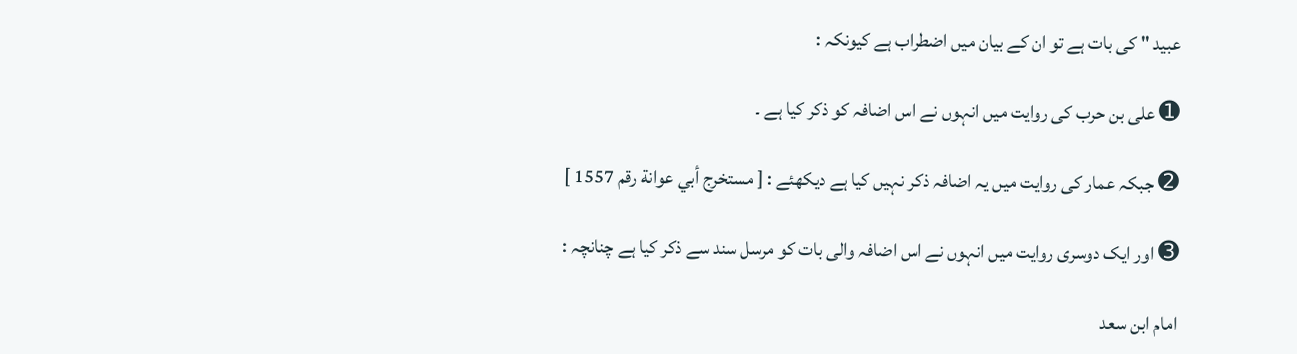عبید " کی بات ہے تو ان کے بیان میں اضطراب ہے کیونکہ :

➊ علی بن حرب کی روایت میں انہوں نے اس اضافہ کو ذکر کیا ہے ۔

➋ جبکہ عمار کی روایت میں یہ اضافہ ذکر نہیں کیا ہے دیکھئے : [ مستخرج أبي عوانة رقم 1557 ]

➌ اور ایک دوسری روایت میں انہوں نے اس اضافہ والی بات کو مرسل سند سے ذکر کیا ہے چنانچہ :

امام ابن سعد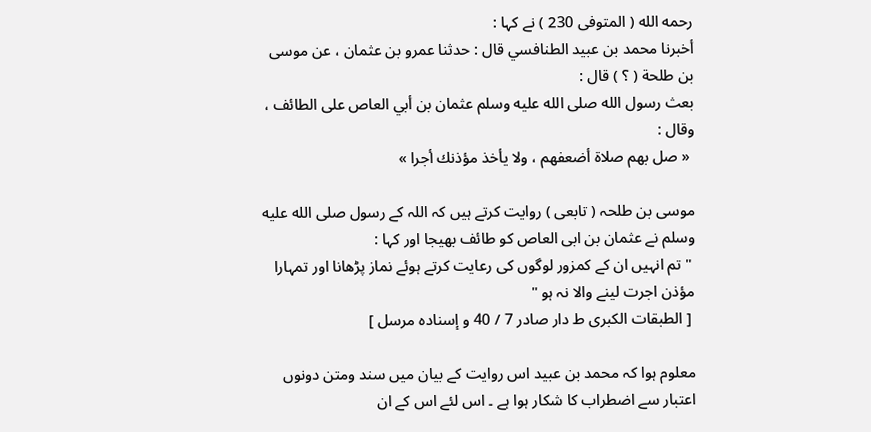رحمه الله ( المتوفى 230 ) نے کہا :
أخبرنا محمد بن عبيد الطنافسي قال : حدثنا عمرو بن عثمان ، عن موسى بن طلحة ( ؟ ) قال :
بعث رسول الله صلى الله عليه وسلم عثمان بن أبي العاص على الطائف ، وقال :
 « صل بهم صلاة أضعفهم ، ولا يأخذ مؤذنك أجرا »

موسی بن طلحہ ( تابعی ) روایت کرتے ہیں کہ اللہ کے رسول صلى الله عليه وسلم نے عثمان بن ابی العاص کو طائف بھیجا اور کہا :
 " تم انہیں ان کے کمزور لوگوں کی رعایت کرتے ہوئے نماز پڑھانا اور تمہارا مؤذن اجرت لینے والا نہ ہو "
 [ الطبقات الكبرى ط دار صادر 7 / 40 و إسناده مرسل ]

معلوم ہوا کہ محمد بن عبید اس روایت کے بیان میں سند ومتن دونوں اعتبار سے اضطراب کا شکار ہوا ہے ۔ اس لئے اس کے ان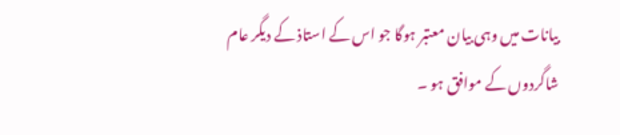بیانات میں وہی بیان معتبر ہوگا جو اس کے استاذ کے دیگر عام شاگردوں کے موافق ہو ۔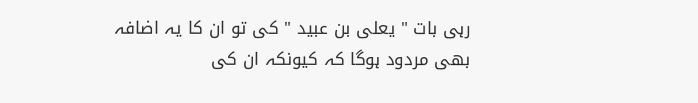رہی بات " یعلی بن عبید " کی تو ان کا یہ اضافہ بھی مردود ہوگا کہ کیونکہ ان کی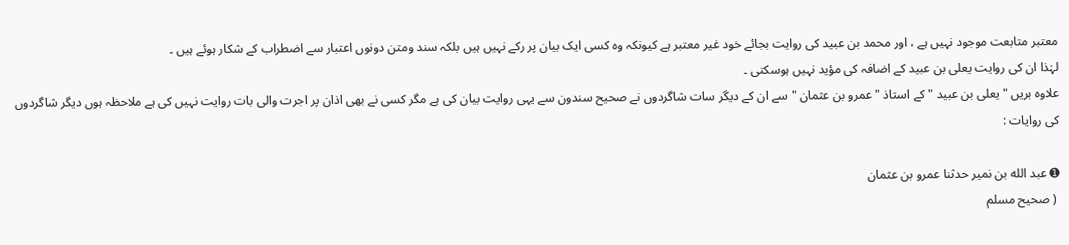معتبر متابعت موجود نہیں ہے ، اور محمد بن عبید کی روایت بجائے خود غیر معتبر ہے کیونکہ وہ کسی ایک بیان پر رکے نہیں ہیں بلکہ سند ومتن دونوں اعتبار سے اضطراب کے شکار ہوئے ہیں ۔
لہٰذا ان کی روایت یعلی بن عبید کے اضافہ کی مؤید نہیں ہوسکتی ۔
علاوہ بریں " یعلی بن عبید " کے استاذ " عمرو بن عثمان " سے ان کے دیگر سات شاگردوں نے صحیح سندون سے یہی روایت بیان کی ہے مگر کسی نے بھی اذان پر اجرت والی بات روایت نہیں کی ہے ملاحظہ ہوں دیگر شاگردوں کی روایات :

➊ عبد الله بن نمير حدثنا عمرو بن عثمان
 ( صحيح مسلم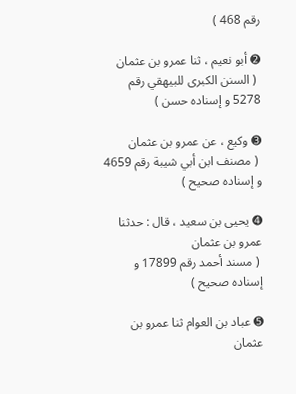رقم 468 )

➋ أبو نعيم ، ثنا عمرو بن عثمان
 ( السنن الكبرى للبيهقي رقم 5278 و إسناده حسن )

➌ وكيع ، عن عمرو بن عثمان
 ( مصنف ابن أبي شيبة رقم 4659 و إسناده صحيح )

➍ يحيى بن سعيد ، قال : حدثنا عمرو بن عثمان
 ( مسند أحمد رقم 17899 و إسناده صحيح )

➎ عباد ‌بن ‌العوام ثنا عمرو بن عثمان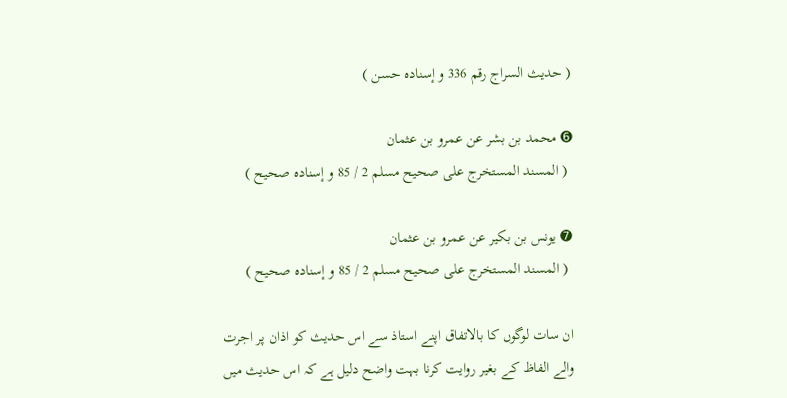( حديث السراج رقم 336 و إسناده حسن )

➏ محمد بن بشر عن عمرو بن عثمان
 ( المسند المستخرج على صحيح مسلم 2 / 85 و إسناده صحيح )

➐ يونس بن بكير عن عمرو بن عثمان
 ( المسند المستخرج على صحيح مسلم 2 / 85 و إسناده صحيح )

ان سات لوگوں کا بالاتفاق اپنے استاذ سے اس حدیث کو اذان پر اجرت والے الفاظ کے بغیر روایت کرنا بہت واضح دلیل ہے کہ اس حدیث میں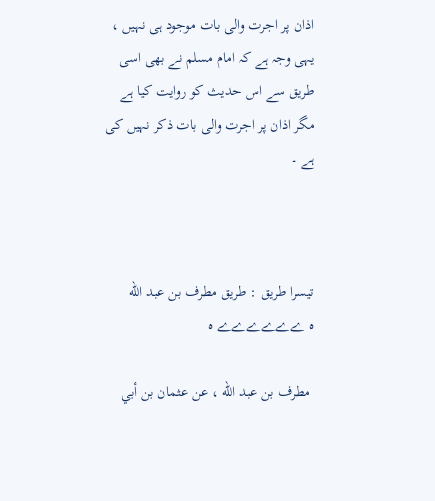اذان پر اجرت والی بات موجود ہی نہیں ، یہی وجہ ہے کہ امام مسلم نے بھی اسی طریق سے اس حدیث کو روایت کیا ہے مگر اذان پر اجرت والی بات ذکر نہیں کی ہے ۔



تیسرا طريق : طريق مطرف بن عبد الله
ہ ےےےےےے ہ

 مطرف بن عبد الله ، عن عثمان بن أبي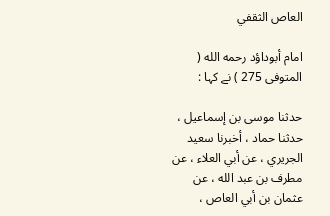العاص الثقفي

امام أبوداؤد رحمه الله ( المتوفى 275 ) نے کہا :

حدثنا موسى بن إسماعيل ، حدثنا حماد ، أخبرنا سعيد الجريري ، عن أبي العلاء ، عن مطرف بن عبد الله ، عن عثمان بن أبي العاص ،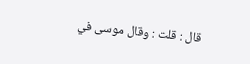قال : قلت : وقال موسى في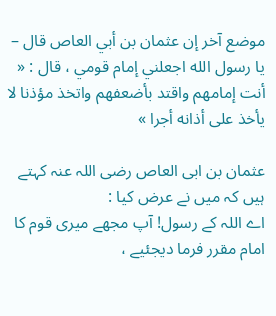موضع آخر إن عثمان بن أبي العاص قال – يا رسول الله اجعلني إمام قومي ، قال : « أنت إمامهم واقتد بأضعفهم واتخذ مؤذنا لا يأخذ على أذانه أجرا »

عثمان بن ابی العاص رضی اللہ عنہ کہتے ہیں کہ میں نے عرض کیا :
اے اللہ کے رسول! آپ مجھے میری قوم کا امام مقرر فرما دیجئیے ،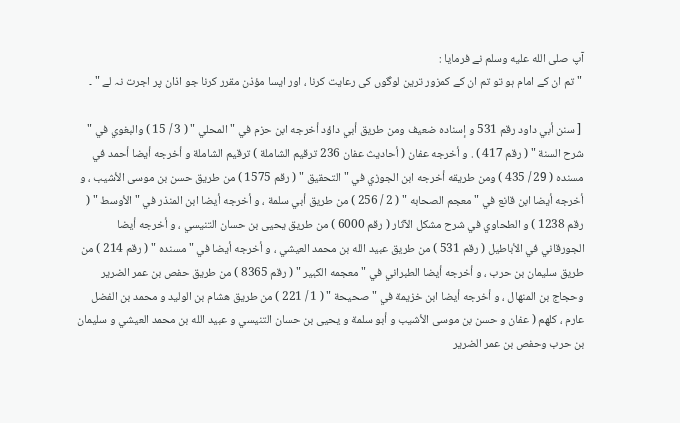آپ صلى الله عليه وسلم نے فرمایا :
 " تم ان کے امام ہو تو تم ان کے کمزور ترین لوگوں کی رعایت کرنا ، اور ایسا مؤذن مقرر کرنا جو اذان پر اجرت نہ لے " ۔

 [ سنن أبي داود رقم 531 و إسناده ضعيف ومن طريق أبي داؤد أخرجه ابن حزم في " المحلي " ( 3 / 15 ) والبغوي في " شرح السنة " ( رقم 417 ) . و أخرجه عفان ( أحاديث عفان 236 ترقیم الشاملة ) ترقيم الشاملة و أخرجه أيضا أحمد في مسنده ( 29 / 435 ) ومن طريقه أخرجه ابن الجوزي في " التحقيق " ( رقم 1575 ) من طريق حسن بن موسى الأشيب ، و أخرجه أيضا ابن قانع في " معجم الصحابه " ( 2 / 256 ) من طريق أبي سلمة ، و أخرجه أيضا ابن المنذر في " الأوسط " ( رقم 1238 ) و الطحاوي في شرح مشكل الآثار ( رقم 6000 ) من طريق يحيى بن حسان التنيسي ، و أخرجه أيضا الجورقاني في الأباطيل ( رقم 531 ) من طريق عبيد الله بن محمد العيشي ، و أخرجه أيضا في " مسنده " ( رقم 214 ) من طريق سليمان بن حرب ، و أخرجه أيضا الطبراني في " معجمه الكبير " ( رقم 8365 ) من طريق حفص بن عمر الضرير وحجاج بن المنهال ، و أخرجه أيضا ابن خزيمة في " صحيحة " ( 1 / 221 ) من طريق هشام بن الوليد و محمد بن الفضل عارم ، كلهم ( عفان و حسن بن موسى الأشيب و أبو سلمة و يحيى بن حسان التنيسي و عبيد الله بن محمد العيشي و سليمان بن حرب وحفص بن عمر الضرير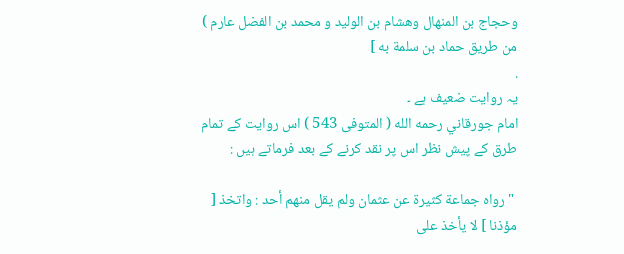وحجاج بن المنهال وهشام بن الوليد و محمد بن الفضل عارم ) من طريق حماد بن سلمة به ]
.
یہ روایت ضعيف ہے ۔
امام جورقاني رحمه الله ( المتوفى 543 ) اس روایت کے تمام طرق کے پیش نظر اس پر نقد کرنے کے بعد فرماتے ہیں :

 " رواه جماعة كثيرة عن عثمان ولم يقل منهم أحد : واتخذ [ مؤذنا ] لا يأخذ على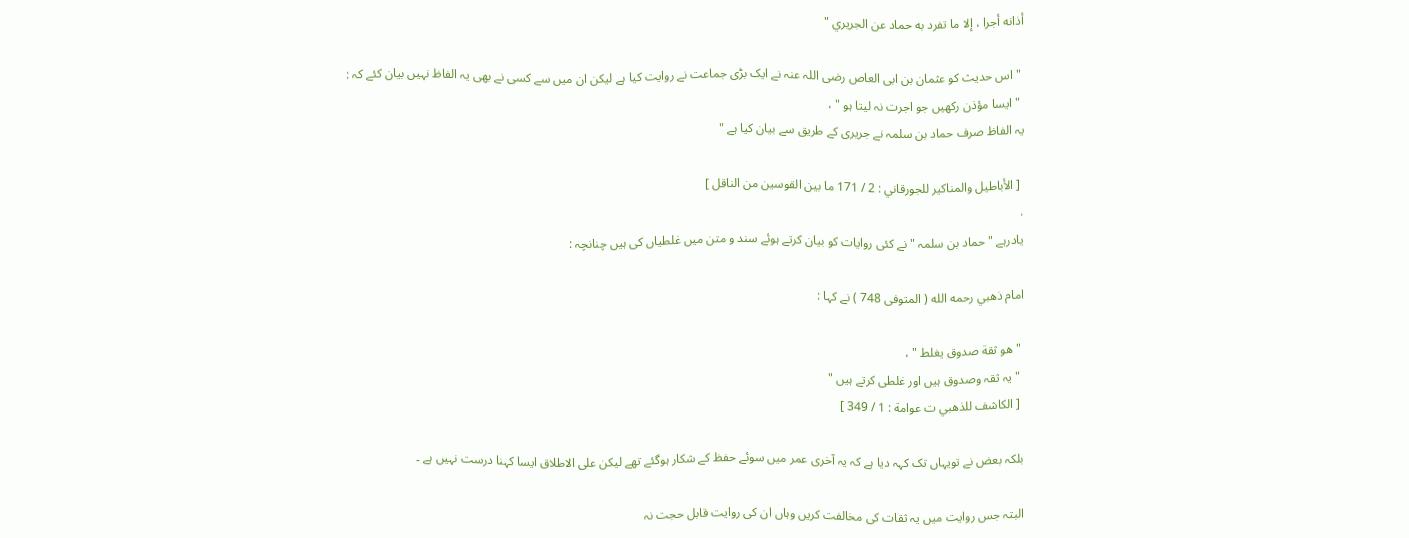أذانه أجرا ، إلا ما تفرد به حماد عن الجريري "

 " اس حدیث کو عثمان بن ابی العاص رضی اللہ عنہ نے ایک بڑی جماعت نے روایت کیا ہے لیکن ان میں سے کسی نے بھی یہ الفاظ نہیں بیان کئے کہ :
 " ایسا مؤذن رکھیں جو اجرت نہ لیتا ہو " ،
یہ الفاظ صرف حماد بن سلمہ نے جریری کے طریق سے بیان کیا ہے "

 [ الأباطيل والمناكير للجورقاني : 2 / 171 ما بين القوسين من الناقل ]
.
یادرہے " حماد بن سلمہ " نے کئی روایات کو بیان کرتے ہوئے سند و متن میں غلطیاں کی ہیں چنانچہ :

امام ذهبي رحمه الله ( المتوفى 748 ) نے کہا :

 " هو ثقة صدوق يغلط " ،
 " یہ ثقہ وصدوق ہیں اور غلطی کرتے ہیں "
 [ الكاشف للذهبي ت عوامة : 1 / 349 ]

بلکہ بعض نے تویہاں تک کہہ دیا ہے کہ یہ آخری عمر میں سوئے حفظ کے شکار ہوگئے تھے لیکن علی الاطلاق ایسا کہنا درست نہیں ہے ۔

البتہ جس روایت میں یہ ثقات کی مخالفت کریں وہاں ان کی روایت قابل حجت نہ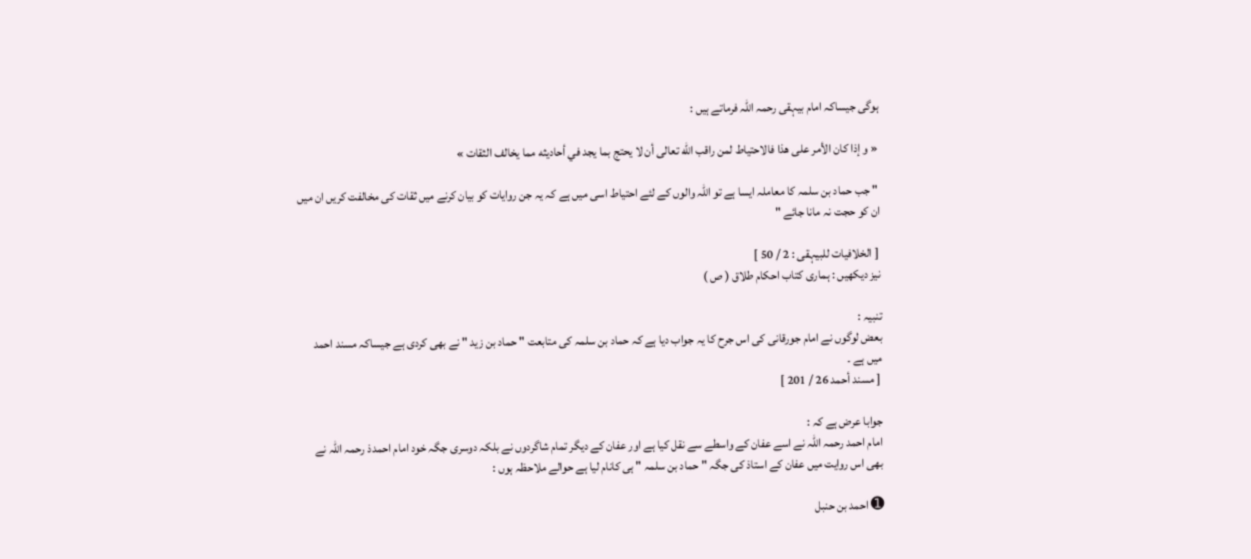ہوگی جیساکہ امام بیہقی رحمہ اللہ فرماتے ہیں :

 « و إذا كان الأمر على هذا فالاحتياط لمن راقب الله تعالى أن لا يحتج بما يجد في أحاديثه مما يخالف الثقات »

 " جب حماد بن سلمہ کا معاملہ ایسا ہے تو اللہ والوں کے لئے احتیاط اسی میں ہے کہ یہ جن روایات کو بیان کرنے میں ثقات کی مخالفت کریں ان میں ان کو حجت نہ مانا جائے "

 [ الخلافيات للبیہقی : 2 / 50 ]
نیز دیکھیں : ہماری کتاب احکام طلاق ( ص )

تنبیہ :
بعض لوگوں نے امام جورقانی کی اس جرح کا یہ جواب دیا ہے کہ حماد بن سلمہ کی متابعت " حماد بن زید " نے بھی کردی ہے جیساکہ مسند احمد میں ہے ۔
 [ مسند أحمد 26 / 201 ]

جوابا عرض ہے کہ :
امام احمد رحمہ اللہ نے اسے عفان کے واسطے سے نقل کیا ہے اور عفان کے دیگر تمام شاگردوں نے بلکہ دوسری جگہ خود امام احمدذ رحمہ اللہ نے بھی اس روایت میں عفان کے استاذ کی جگہ " حماد بن سلمہ " ہی کانام لیا ہے حوالے ملاحظہ ہوں :

➊ احمد بن حنبل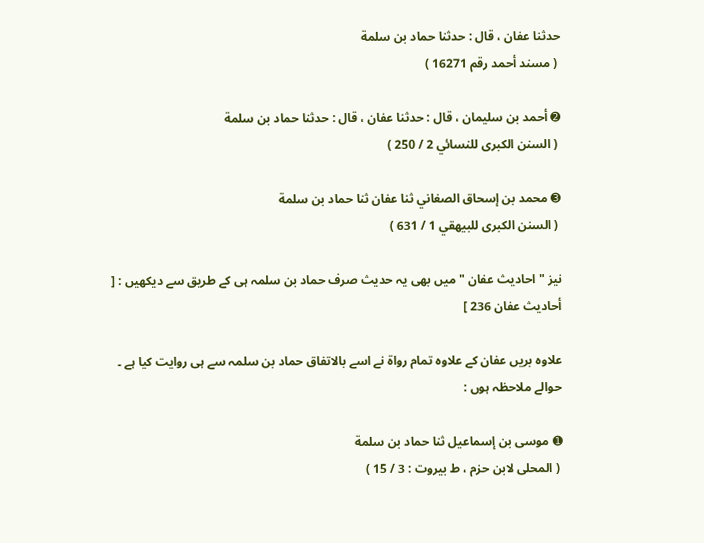حدثنا عفان ، قال : حدثنا حماد بن سلمة
 ( مسند أحمد رقم 16271 )

➋ أحمد بن سليمان ، قال : حدثنا عفان ، قال : حدثنا حماد بن سلمة
 ( السنن الكبرى للنسائي 2 / 250 )

➌ محمد بن إسحاق الصغاني ثنا عفان ثنا حماد بن سلمة
 ( السنن الكبرى للبيهقي 1 / 631 )

نیز " احادیث عفان " میں بھی یہ حدیث صرف حماد بن سلمہ ہی کے طریق سے دیکھیں : [ أحاديث عفان 236 ]

علاوہ بریں عفان کے علاوہ تمام رواۃ نے اسے بالاتفاق حماد بن سلمہ سے ہی روایت کیا ہے ۔ حوالے ملاحظہ ہوں :

➊ موسى بن إسماعيل ثنا حماد بن سلمة
 ( المحلى لابن حزم ، ط بيروت : 3 / 15 )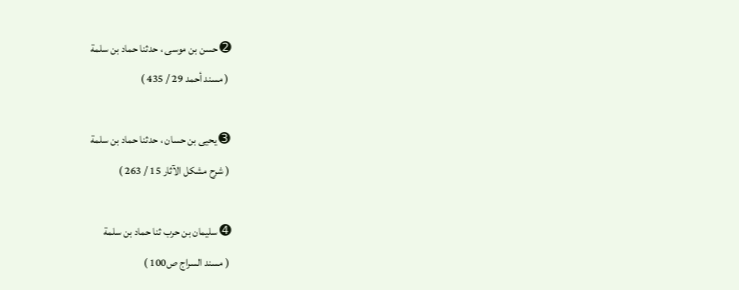➋ حسن بن موسى ، حدثنا حماد بن سلمة
 ( مسند أحمد 29 / 435 )

➌ يحيى بن حسان ، حدثنا حماد بن سلمة
 ( شرح مشكل الآثار 15 / 263 )

➍ سليمان بن حرب ثنا حماد بن سلمة
 ( مسند السراج ص100 )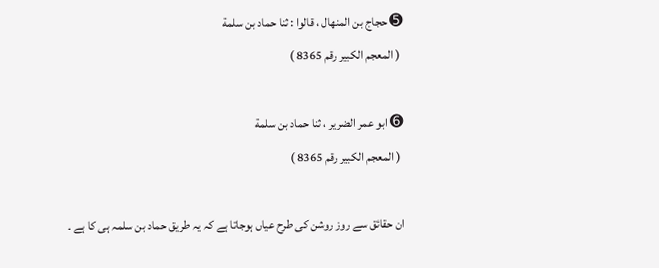➎ حجاج بن المنهال ، قالوا : ثنا حماد بن سلمة
 ( المعجم الكبير رقم 8365 )

➏ ابو عمر الضرير ، ثنا حماد بن سلمة
 ( المعجم الكبير رقم 8365 )

ان حقائق سے روز روشن کی طرح عیاں ہوجاتا ہے کہ یہ طریق حماد بن سلمہ ہی کا ہے ۔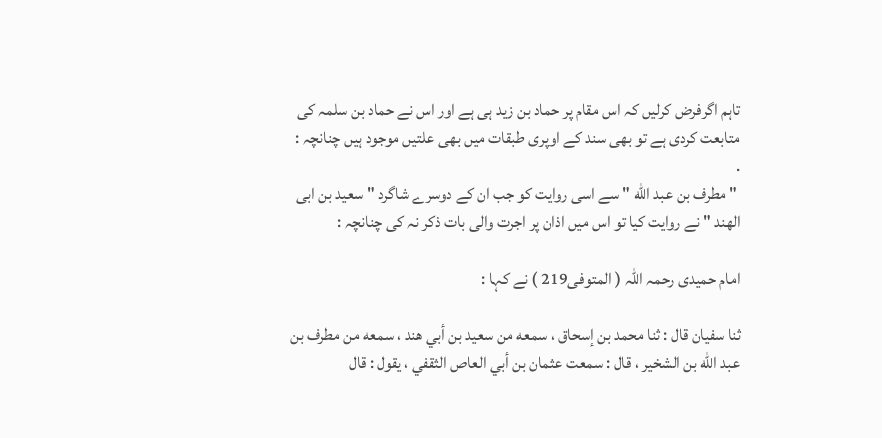تاہم اگرفرض کرلیں کہ اس مقام پر حماد بن زید ہی ہے اور اس نے حماد بن سلمہ کی متابعت کردی ہے تو بھی سند کے اوپری طبقات میں بھی علتیں موجود ہیں چنانچہ :
.
 " مطرف بن عبد الله " سے اسی روایت کو جب ان کے دوسرے شاگرد " سعید بن ابی الھند " نے روایت کیا تو اس میں اذان پر اجرت والی بات ذکر نہ کی چنانچہ :

امام حمیدی رحمہ اللہ ( المتوفی219 ) نے کہا :

ثنا سفيان قال : ثنا محمد بن إسحاق ، سمعه من سعيد بن أبي هند ، سمعه من مطرف بن عبد الله بن الشخير ، قال : سمعت عثمان بن أبي العاص الثقفي ، يقول : قال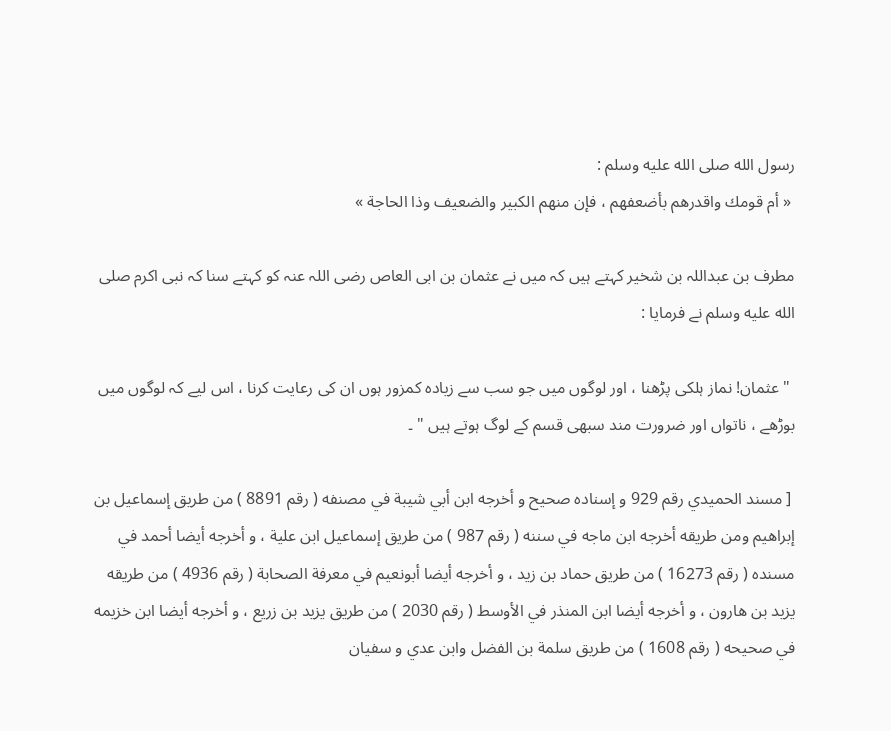رسول الله صلى الله عليه وسلم :
 « أم قومك واقدرهم بأضعفهم ، فإن منهم الكبير ‌والضعيف ‌وذا ‌الحاجة »

مطرف بن عبداللہ بن شخیر کہتے ہیں کہ میں نے عثمان بن ابی العاص رضی اللہ عنہ کو کہتے سنا کہ نبی اکرم صلى الله عليه وسلم نے فرمایا :

 " عثمان! نماز ہلکی پڑھنا ، اور لوگوں میں جو سب سے زیادہ کمزور ہوں ان کی رعایت کرنا ، اس لیے کہ لوگوں میں بوڑھے ، ناتواں اور ضرورت مند سبھی قسم کے لوگ ہوتے ہیں " ۔

 [ مسند الحميدي رقم 929 و إسناده صحيح و أخرجه ابن أبي شيبة في مصنفه ( رقم 8891 ) من طريق إسماعيل بن إبراهيم ومن طريقه أخرجه ابن ماجه في سننه ( رقم 987 ) من طريق إسماعيل ابن علية ، و أخرجه أيضا أحمد في مسنده ( رقم 16273 ) من طريق حماد بن زيد ، و أخرجه أيضا أبونعيم في معرفة الصحابة ( رقم 4936 ) من طريقه يزيد بن هارون ، و أخرجه أيضا ابن المنذر في الأوسط ( رقم 2030 ) من طريق يزيد بن زريع ، و أخرجه أيضا ابن خزيمه في صحيحه ( رقم 1608 ) من طريق سلمة بن الفضل وابن عدي و سفيان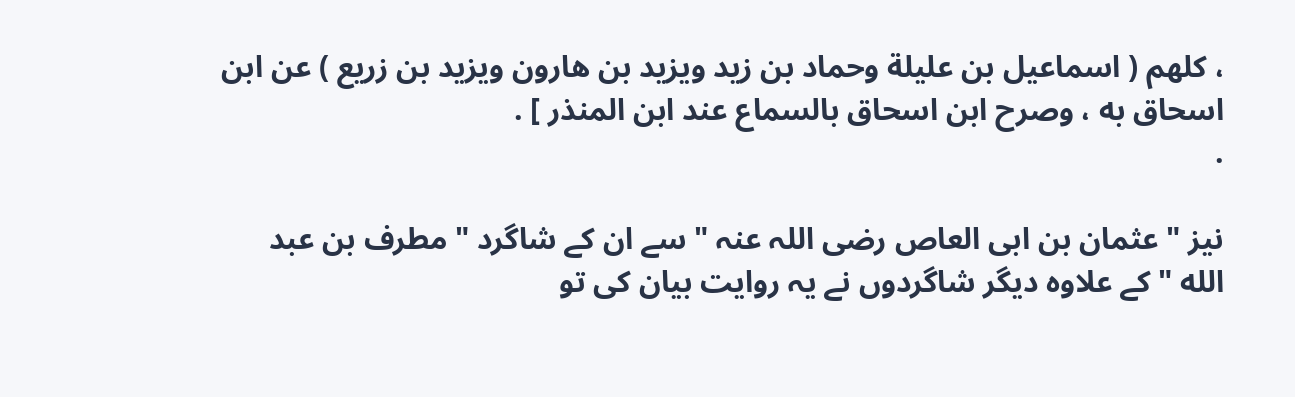، كلهم ( اسماعيل بن عليلة وحماد بن زيد ويزيد بن هارون ويزيد بن زريع ) عن ابن اسحاق به ، وصرح ابن اسحاق بالسماع عند ابن المنذر ] .
.

نیز " عثمان بن ابی العاص رضی اللہ عنہ " سے ان كے شاگرد " مطرف بن عبد الله " کے علاوه دیگر شاگردوں نے یہ روایت بیان کی تو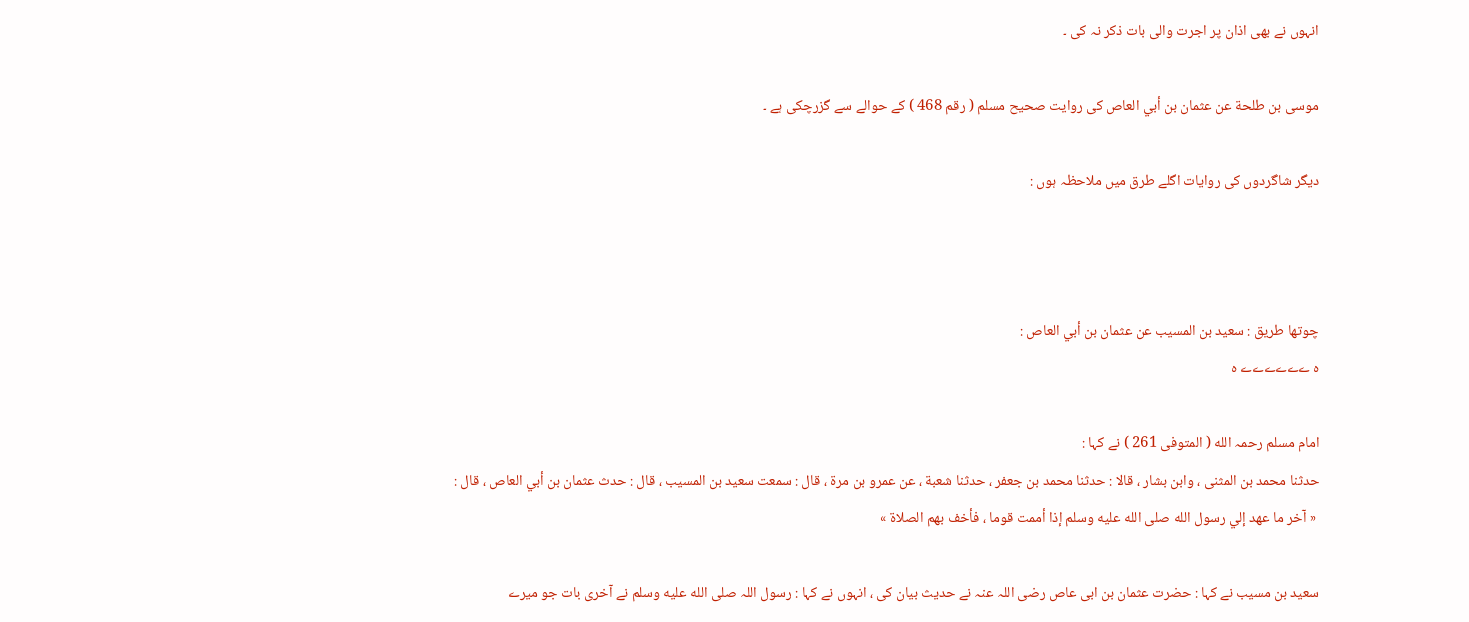انہوں نے بھی اذان پر اجرت والی بات ذکر نہ کی ۔

موسى بن طلحة عن عثمان بن أبي العاص کی روایت صحیح مسلم ( رقم 468 ) کے حوالے سے گزرچکی ہے ۔

دیگر شاگردوں کی روایات اگلے طرق میں ملاحظہ ہوں :



چوتھا طریق : سعيد بن المسيب عن عثمان بن أبي العاص :
ہ ےےےےےے ہ

امام مسلم رحمہ الله ( المتوفى 261 ) نے کہا :
حدثنا محمد بن المثنى ، وابن بشار ، قالا : حدثنا محمد بن جعفر ، حدثنا شعبة ، عن عمرو بن مرة ، قال : سمعت سعيد بن المسيب ، قال : حدث عثمان بن أبي العاص ، قال :
 « آخر ما عهد إلي رسول الله صلى الله عليه وسلم إذا أممت قوما ، فأخف بهم الصلاة »

سعید بن مسیب نے کہا : حضرت عثمان بن ابی عاص رضی اللہ عنہ نے حدیث بیان کی ، انہوں نے کہا : رسول اللہ صلى الله عليه وسلم نے آخری بات جو میرے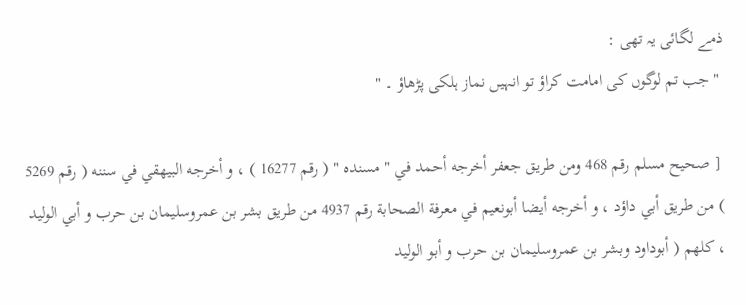ذمے لگائی یہ تھی :
 " جب تم لوگوں کی امامت کراؤ تو انہیں نماز ہلکی پڑھاؤ ۔ "

 [ صحيح مسلم رقم 468 ومن طريق جعفر أخرجه أحمد في " مسنده " ( رقم 16277 ) ، و أخرجه البيهقي في سننه ( رقم 5269 ) من طريق أبي داؤد ، و أخرجه أيضا أبونعيم في معرفة الصحابة رقم 4937 من طريق بشر بن عمروسليمان بن حرب و أبي الوليد ، كلهم ( أبوداود وبشر بن عمروسليمان بن حرب و أبو الوليد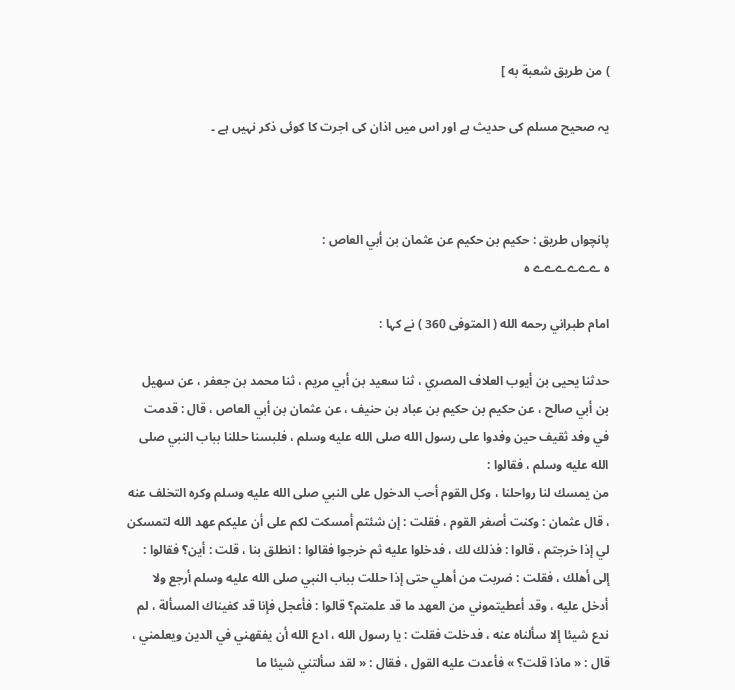) من طريق شعبة به ]

یہ صحیح مسلم کی حدیث ہے اور اس میں اذان کی اجرت کا کوئی ذکر نہیں ہے ۔



پانچواں طریق : حكيم بن حكيم عن عثمان بن أبي العاص :
ہ ےےےےےے ہ

امام طبراني رحمه الله ( المتوفى 360 ) نے کہا :

حدثنا يحيى بن أيوب العلاف المصري ، ثنا سعيد بن أبي مريم ، ثنا محمد بن جعفر ، عن سهيل بن أبي صالح ، عن حكيم بن حكيم بن عباد بن حنيف ، عن عثمان بن أبي العاص ، قال : قدمت في وفد ثقيف حين وفدوا على رسول الله صلى الله عليه وسلم ، فلبسنا حللنا بباب النبي صلى الله عليه وسلم ، فقالوا :
من يمسك لنا رواحلنا ، وكل القوم أحب الدخول على النبي صلى الله عليه وسلم وكره التخلف عنه ، قال عثمان : وكنت أصغر القوم ، فقلت : إن شئتم أمسكت لكم على أن عليكم عهد الله لتمسكن لي إذا خرجتم ، قالوا : فذلك لك ، فدخلوا عليه ثم خرجوا فقالوا : انطلق بنا ، قلت : أين؟ فقالوا : إلى أهلك ، فقلت : ضربت من أهلي حتى إذا حللت بباب النبي صلى الله عليه وسلم أرجع ولا أدخل عليه ، وقد أعطيتموني من العهد ما قد علمتم؟ قالوا : فأعجل فإنا قد كفيناك المسألة ، لم ندع شيئا إلا سألناه عنه ، فدخلت فقلت : يا رسول الله ، ادع الله أن يفقهني في الدين ويعلمني ، قال : « ماذا قلت؟ » فأعدت عليه القول ، فقال : « لقد سألتني شيئا ما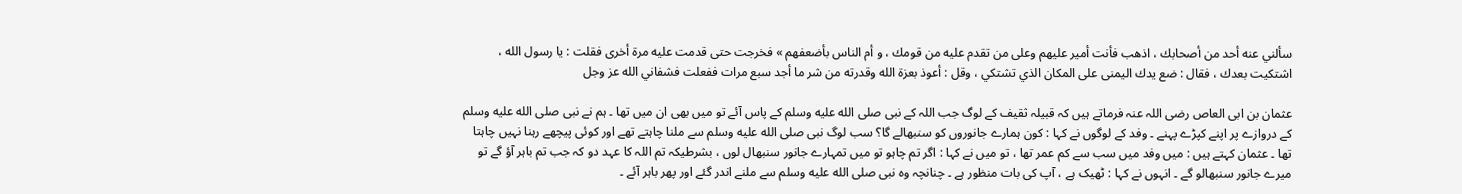سألني عنه أحد من أصحابك ، اذهب فأنت أمير عليهم وعلى من تقدم عليه من قومك ، و أم الناس بأضعفهم » فخرجت حتى قدمت عليه مرة أخرى فقلت : يا رسول الله ، اشتكيت بعدك ، فقال : ضع يدك اليمنى على المكان الذي تشتكي ، وقل : أعوذ بعزة الله وقدرته من شر ما أجد سبع مرات ففعلت فشفاني الله عز وجل

عثمان بن ابی العاص رضی اللہ عنہ فرماتے ہیں کہ قبیلہ ثقیف کے لوگ جب اللہ کے نبی صلى الله عليه وسلم کے پاس آئے تو میں بھی ان میں تھا ۔ ہم نے نبی صلى الله عليه وسلم کے دروازے پر اپنے کپڑے پہنے ۔ وفد کے لوگوں نے کہا : کون ہمارے جانوروں کو سنبھالے گا؟ سب لوگ نبی صلى الله عليه وسلم سے ملنا چاہتے تھے اور کوئی پیچھے رہنا نہیں چاہتا تھا ۔ عثمان کہتے ہیں : میں وفد میں سب سے کم عمر تھا ، تو میں نے کہا : اگر تم چاہو تو میں تمہارے جانور سنبھال لوں ، بشرطیکہ تم اللہ کا عہد دو کہ جب تم باہر آؤ گے تو میرے جانور سنبھالو گے ۔ انہوں نے کہا : ٹھیک ہے ، آپ کی بات منظور ہے ۔ چنانچہ وہ نبی صلى الله عليه وسلم سے ملنے اندر گئے اور پھر باہر آئے ۔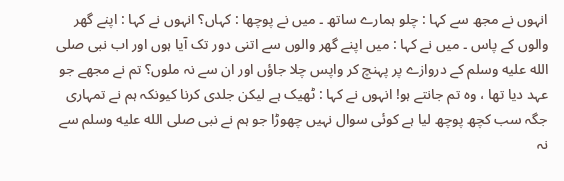انہوں نے مجھ سے کہا : چلو ہمارے ساتھ ۔ میں نے پوچھا : کہاں؟ انہوں نے کہا : اپنے گھر والوں کے پاس ۔ میں نے کہا : میں اپنے گھر والوں سے اتنی دور تک آیا ہوں اور اب نبی صلى الله عليه وسلم کے دروازے پر پہنچ کر واپس چلا جاؤں اور ان سے نہ ملوں؟ تم نے مجھے جو عہد دیا تھا ، وہ تم جانتے ہو! انہوں نے کہا : ٹھیک ہے لیکن جلدی کرنا کیونکہ ہم نے تمہاری جگہ سب کچھ پوچھ لیا ہے کوئی سوال نہیں چھوڑا جو ہم نے نبی صلى الله عليه وسلم سے نہ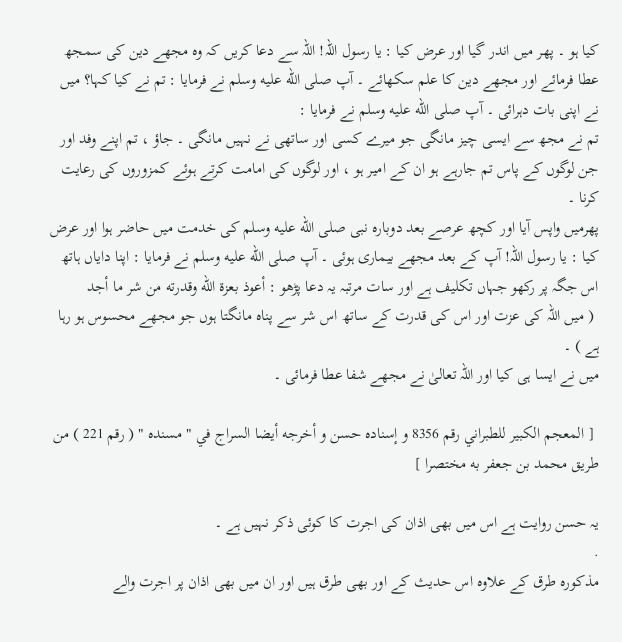کیا ہو ۔ پھر میں اندر گیا اور عرض کیا : یا رسول اللہ! اللہ سے دعا کریں کہ وہ مجھے دین کی سمجھ عطا فرمائے اور مجھے دین کا علم سکھائے ۔ آپ صلى الله عليه وسلم نے فرمایا : تم نے کیا کہا؟ میں نے اپنی بات دہرائی ۔ آپ صلى الله عليه وسلم نے فرمایا :
تم نے مجھ سے ایسی چیز مانگی جو میرے کسی اور ساتھی نے نہیں مانگی ۔ جاؤ ، تم اپنے وفد اور جن لوگوں کے پاس تم جارہے ہو ان کے امیر ہو ، اور لوگوں کی امامت کرتے ہوئے کمزوروں کی رعایت کرنا ۔
پھرمیں واپس آیا اور کچھ عرصے بعد دوبارہ نبی صلى الله عليه وسلم کی خدمت میں حاضر ہوا اور عرض کیا : یا رسول اللہ! آپ کے بعد مجھے بیماری ہوئی ۔ آپ صلى الله عليه وسلم نے فرمایا : اپنا دایاں ہاتھ اس جگہ پر رکھو جہاں تکلیف ہے اور سات مرتبہ یہ دعا پڑھو : أعوذ بعزة الله وقدرته من شر ما أجد
 ( میں اللہ کی عزت اور اس کی قدرت کے ساتھ اس شر سے پناہ مانگتا ہوں جو مجھے محسوس ہو رہا ہے ) ۔
میں نے ایسا ہی کیا اور اللہ تعالیٰ نے مجھے شفا عطا فرمائی ۔

 [ المعجم الكبير للطبراني رقم 8356 و إسناده حسن و أخرجه أيضا السراج في " مسنده " ( رقم 221 ) من طريق محمد بن جعفر به مختصرا ]

یہ حسن روایت ہے اس میں بھی اذان کی اجرت کا کوئی ذکر نہیں ہے ۔
.
مذکورہ طرق کے علاوہ اس حدیث کے اور بھی طرق ہیں اور ان میں بھی اذان پر اجرت والے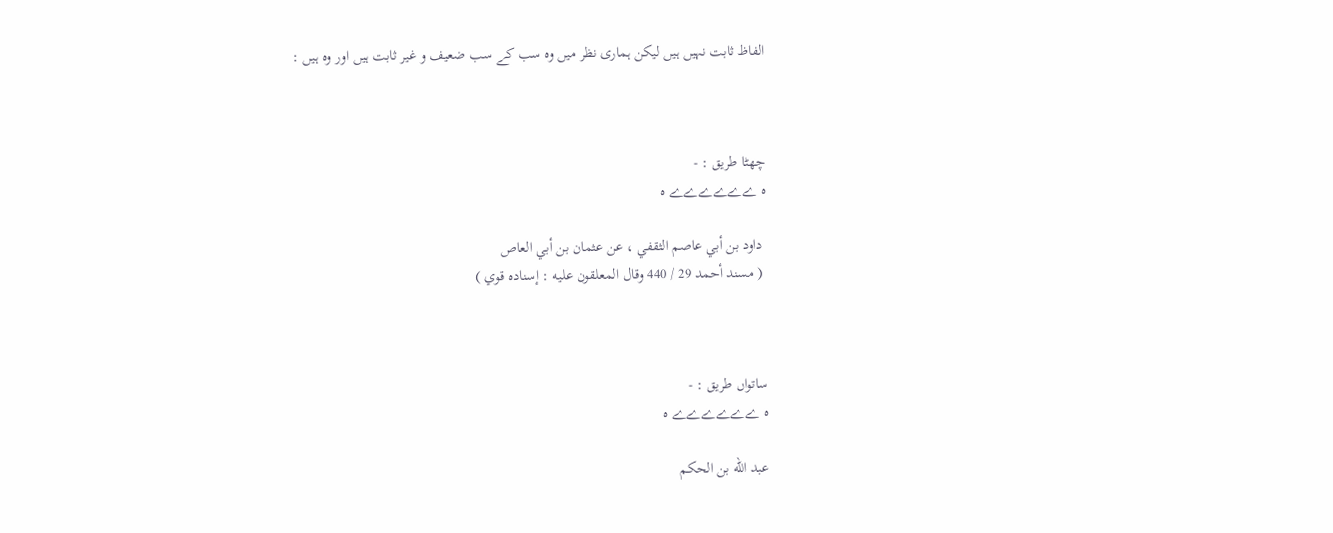الفاظ ثابت نہیں ہیں لیکن ہماری نظر میں وہ سب کے سب ضعیف و غیر ثابت ہیں اور وہ ہیں :



چھٹا طریق : -
ہ ےےےےےے ہ

 داود بن أبي عاصم الثقفي ، عن عثمان بن أبي العاص
 ( مسند أحمد 29 / 440 وقال المعلقون عليه : إسناده قوي )



ساتواں طریق : -
ہ ےےےےےے ہ

عبد ‌الله ‌بن ‌الحكم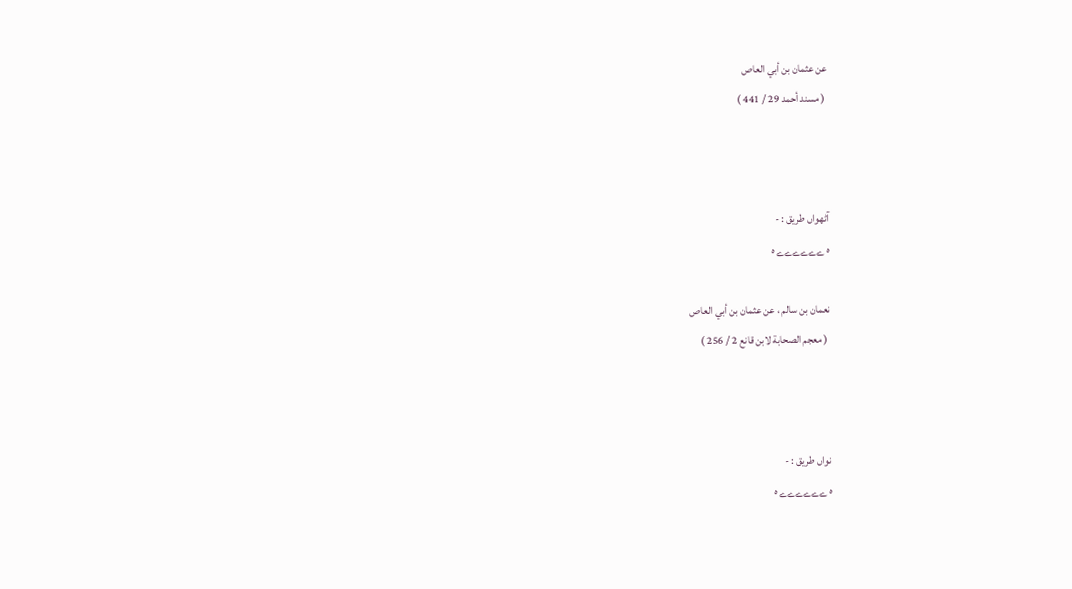عن ‌عثمان ‌بن ‌أبي ‌العاص
 ( مسند أحمد 29 / 441 )



آٹھواں طریق : -
ہ ےےےےےے ہ

نعمان بن سالم ، عن عثمان بن أبي العاص
 ( معجم الصحابة لابن قانع 2 / 256 )



نواں طریق : -
ہ ےےےےےے ہ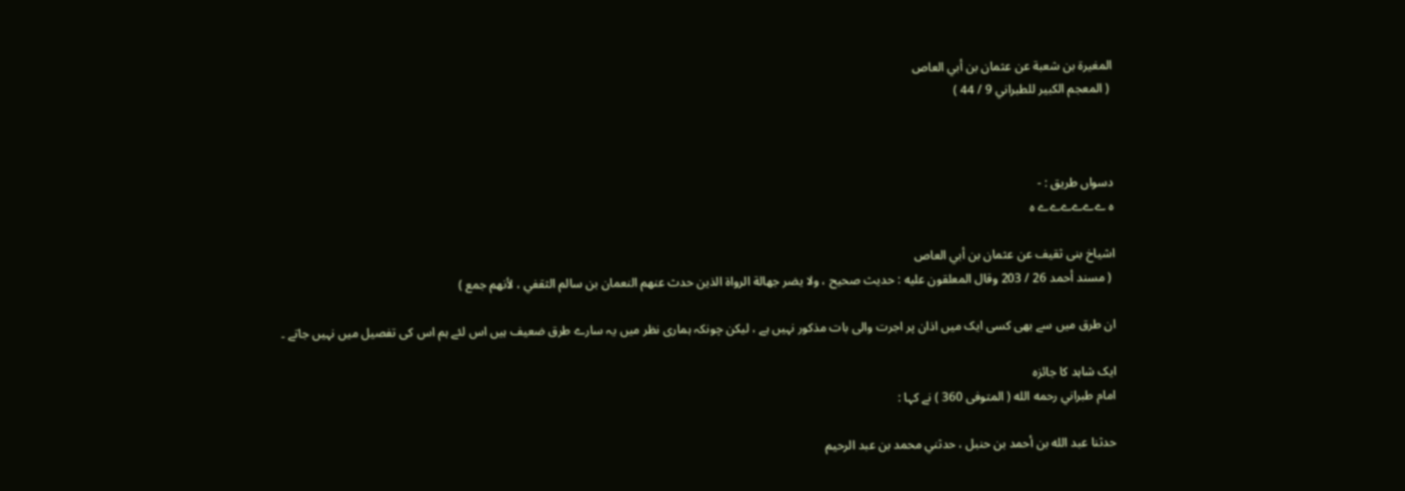المغيرة بن شعبة عن عثمان بن أبي العاص
 ( المعجم الكبير للطبراني 9 / 44 )



دسواں طریق : -
ہ ےےےےےے ہ

اشیاخ بنی ثقیف عن عثمان بن أبي العاص
 ( مسند أحمد 26 / 203 وقال المعلقون عليه : حديث صحيح ، ولا يضر جهالة الرواة الذين حدث عنهم النعمان بن سالم الثقفي ، لأنهم جمع )

ان طرق میں سے بھی کسی ایک میں اذان پر اجرت والی بات مذکور نہیں ہے ، لیکن چونکہ ہماری نظر میں یہ سارے طرق ضعیف ہیں اس لئے ہم اس کی تفصیل میں نہیں جاتے ۔

ایک شاہد کا جائزہ
امام طبراني رحمه الله ( المتوفى 360 ) نے کہا :

حدثنا ‌عبد ‌الله ‌بن ‌أحمد ‌بن ‌حنبل ، ‌حدثني ‌محمد ‌بن ‌عبد ‌الرحيم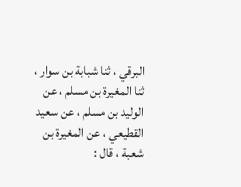البرقي ، ثنا شبابة بن سوار ، ثنا المغيرة بن مسلم ، عن الوليد بن مسلم ، عن سعيد القطيعي ، عن المغيرة بن شعبة ، قال :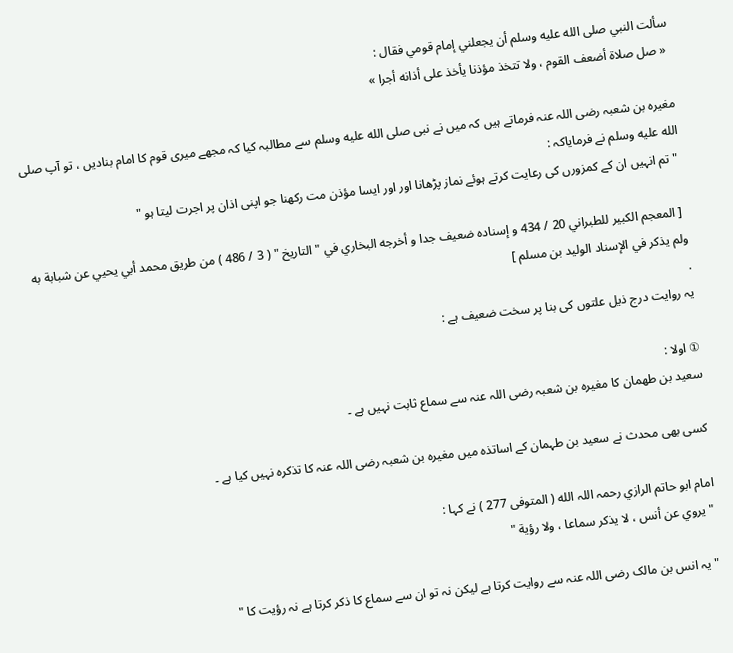سألت النبي صلى الله عليه وسلم أن يجعلني إمام قومي فقال :
 « صل صلاة أضعف القوم ، ولا تتخذ مؤذنا يأخذ على أذانه أجرا »

مغیرہ بن شعبہ رضی اللہ عنہ فرماتے ہیں کہ میں نے نبی صلى الله عليه وسلم سے مطالبہ کیا کہ مجھے میری قوم کا امام بنادیں ، تو آپ صلى الله عليه وسلم نے فرمایاکہ :
 " تم انہیں ان کے کمزورں کی رعایت کرتے ہوئے نماز پڑھانا اور اور ایسا مؤذن مت رکھنا جو اپنی اذان پر اجرت لیتا ہو "

 [ المعجم الكبير للطبراني 20 / 434 و إسناده ضعيف جدا و أخرجه البخاري في " التاريخ " ( 3 / 486 ) من طريق محمد أبي يحيي عن شبابة به ولم يذكر في الإسناد الوليد بن مسلم ]
.
یہ روایت درج ذیل علتوں کی بنا پر سخت ضعیف ہے :

① اولا :
سعید بن طھمان کا مغیرہ بن شعبہ رضی اللہ عنہ سے سماع ثابت نہیں ہے ۔

کسی بھی محدث نے سعید بن طہمان کے اساتذہ میں مغیرہ بن شعبہ رضی اللہ عنہ کا تذکرہ نہیں کیا ہے ۔

امام ابو حاتم الرازي رحمہ اللہ الله ( المتوفى 277 ) نے کہا :
 " يروي عن أنس ، لا يذكر سماعا ، ولا رؤية "

 " یہ انس بن مالک رضی اللہ عنہ سے روایت کرتا ہے لیکن نہ تو ان سے سماع کا ذکر کرتا ہے نہ رؤیت کا "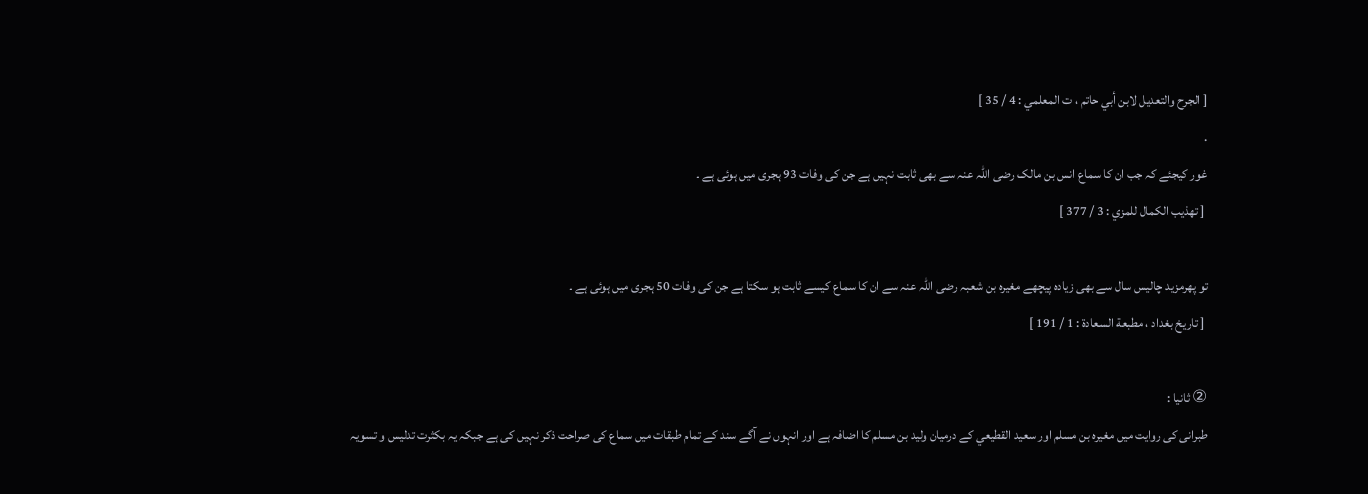[ الجرح والتعديل لابن أبي حاتم ، ت المعلمي : 4 / 35 ]
.
غور کیجئے کہ جب ان کا سماع انس بن مالک رضی اللہ عنہ سے بھی ثابت نہیں ہے جن کی وفات 93 ہجری میں ہوئی ہے ۔
 [ تهذيب الكمال للمزي : 3 / 377 ]

تو پھرمزید چالیس سال سے بھی زیادہ پیچھے مغیرہ بن شعبہ رضی اللہ عنہ سے ان کا سماع کیسے ثابت ہو سکتا ہے جن کی وفات 50 ہجری میں ہوئی ہے ۔
 [ تاريخ بغداد ، مطبعة السعادة : 1 / 191 ]

② ثانیا :
طبرانی کی روایت میں مغیرہ بن مسلم اور سعيد القطيعي کے درمیان ولید بن مسلم کا اضافہ ہے اور انہوں نے آگے سند کے تمام طبقات میں سماع کی صراحت ذکر نہیں کی ہے جبکہ یہ بکثرت تدلیس و تسویہ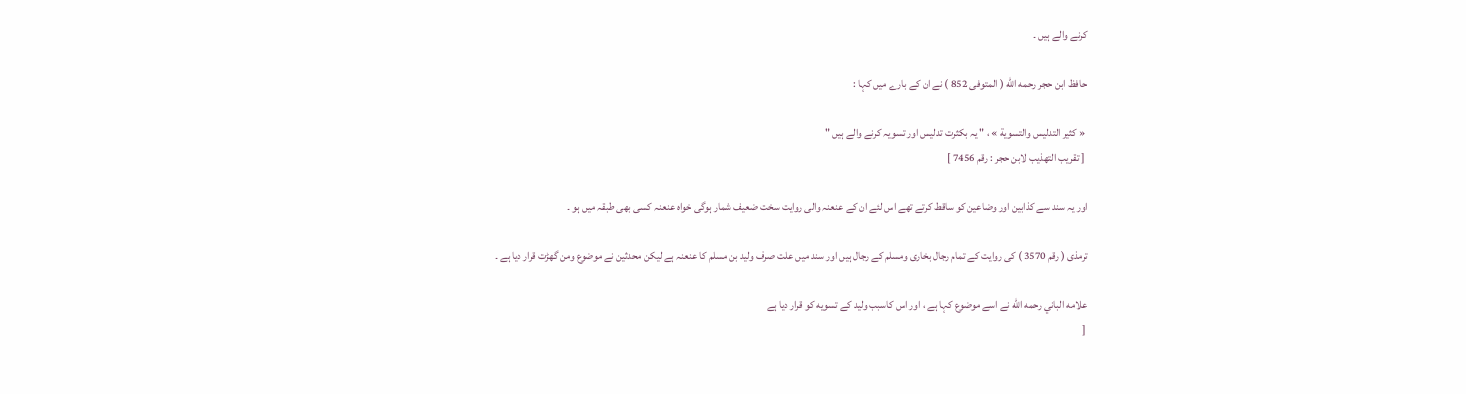کرنے والے ہیں ۔

حافظ ابن حجر رحمه الله ( المتوفى 852 ) نے ان کے بارے میں کہا :

 « كثير التدليس والتسوية » ، " یہ بکثرت تدلیس اور تسویہ کرنے والے ہیں "
 [ تقريب التهذيب لابن حجر : رقم 7456 ]

اور یہ سند سے کذابین اور وضاعین کو ساقط کرتے تھے اس لئے ان کے عنعنہ والی روایت سخت ضعیف شمار ہوگی خواہ عنعنہ کسی بھی طبقہ میں ہو ۔

ترمذی ( رقم 3570 ) کی روایت کے تمام رجال بخاری ومسلم کے رجال ہیں اور سند میں علت صرف ولید بن مسلم کا عنعنہ ہے لیکن محدثین نے موضوع ومن گھڑت قرار دیا ہے ۔

علامه الباني رحمه الله نے اسے موضوع کہا ہے ، اور اس کاسبب وليد کے تسويه کو قرار ديا ہے
 [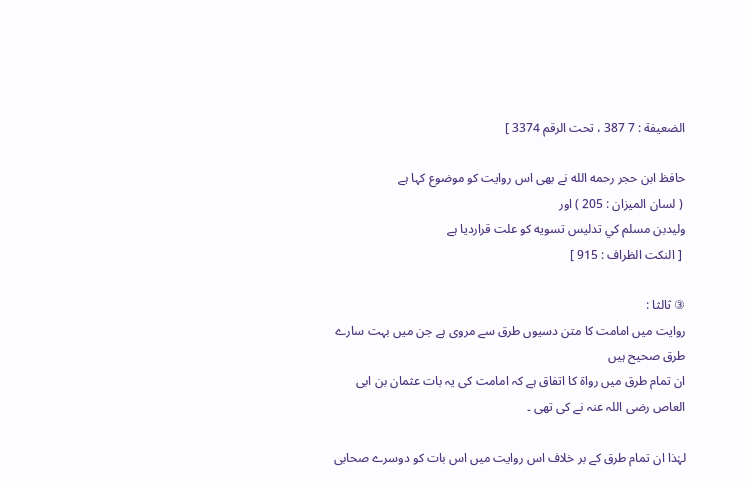الضعيفة : 7 387 ، تحت الرقم 3374 ]

حافظ ابن حجر رحمه الله نے بھی اس روايت کو موضوع کہا ہے
 ( لسان الميزان : 205 ) اور
وليدبن مسلم کي تدليس تسويه کو علت قرارديا ہے
 [ النکت الظراف : 915 ]

③ ثالثا :
روایت میں امامت کا متن دسیوں طرق سے مروی ہے جن میں بہت سارے طرق صحیح ہیں
ان تمام طرق میں رواۃ کا اتفاق ہے کہ امامت کی یہ بات عثمان بن ابی العاص رضی اللہ عنہ نے کی تھی ۔

لہٰذا ان تمام طرق کے بر خلاف اس روایت میں اس بات کو دوسرے صحابی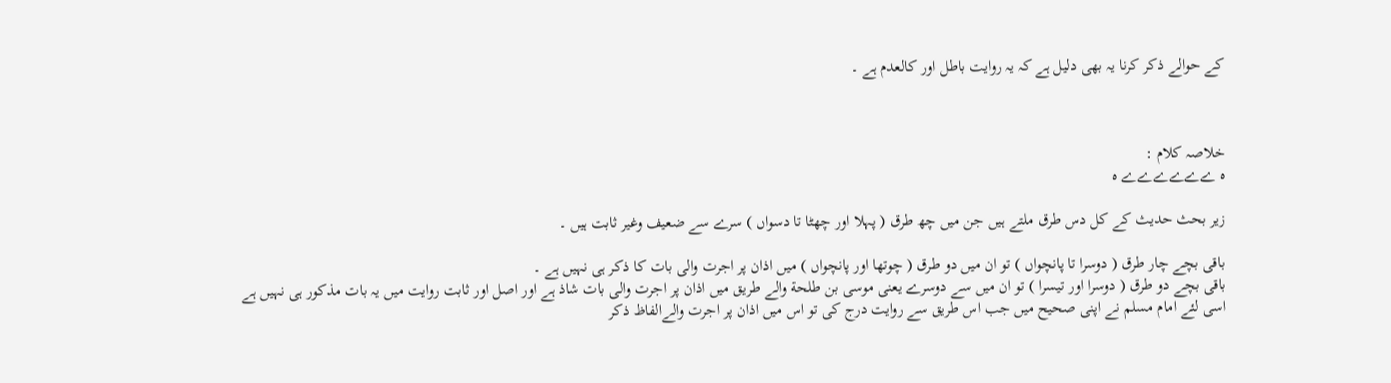کے حوالے ذکر کرنا یہ بھی دلیل ہے کہ یہ روایت باطل اور کالعدم ہے ۔



خلاصہ کلام :
ہ ےےےےےے ہ

زیر بحث حدیث کے کل دس طرق ملتے ہیں جن میں چھ طرق ( پہلا اور چھٹا تا دسواں ) سرے سے ضعیف وغیر ثابت ہیں ۔

باقی بچے چار طرق ( دوسرا تا پانچواں ) تو ان میں دو طرق ( چوتھا اور پانچواں ) میں اذان پر اجرت والی بات کا ذکر ہی نہیں ہے ۔
باقی بچے دو طرق ( دوسرا اور تیسرا ) تو ان میں سے دوسرے یعنی موسى بن طلحة والے طریق میں اذان پر اجرت والی بات شاذ ہے اور اصل اور ثابت روایت میں یہ بات مذکور ہی نہیں ہے
اسی لئے امام مسلم نے اپنی صحیح میں جب اس طریق سے روایت درج کی تو اس میں اذان پر اجرت والےالفاظ ذکر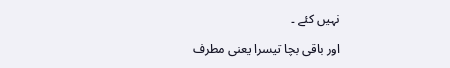نہیں کئے ۔

اور باقی بچا تیسرا یعنی مطرف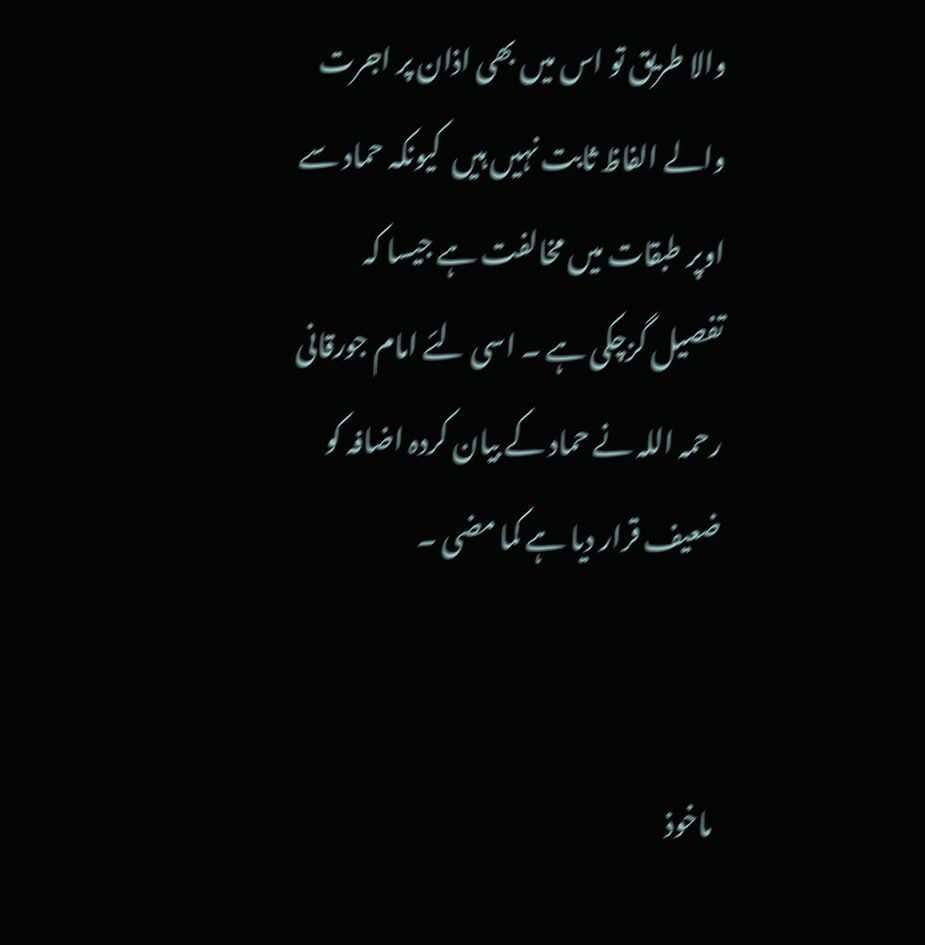والا طریق تو اس میں بھی اذان پر اجرت والے الفاظ ثابت نہیں ہیں  کیونکہ حماد سے اوپر طبقات میں مخالفت ہے جیسا کہ تفصیل گزچکی ہے ۔ اسی لئے امام جورقانی رحمہ اللہ نے حماد کے بیان کردہ اضافہ کو ضعیف قرار دیا ہے کما مضی ۔


 ماخوذ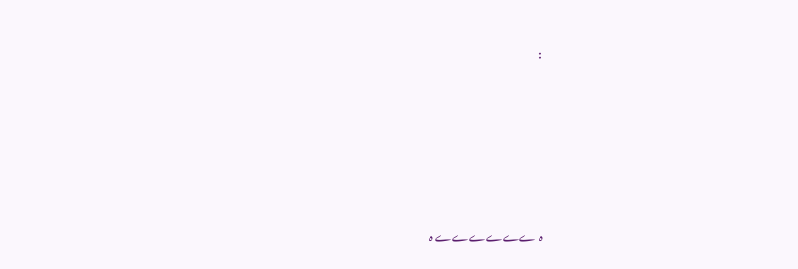:







ہ ےےےےےے ہ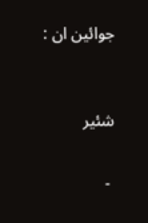جوائین ان :


شئیر

 ۔